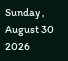Sunday , August 30 2026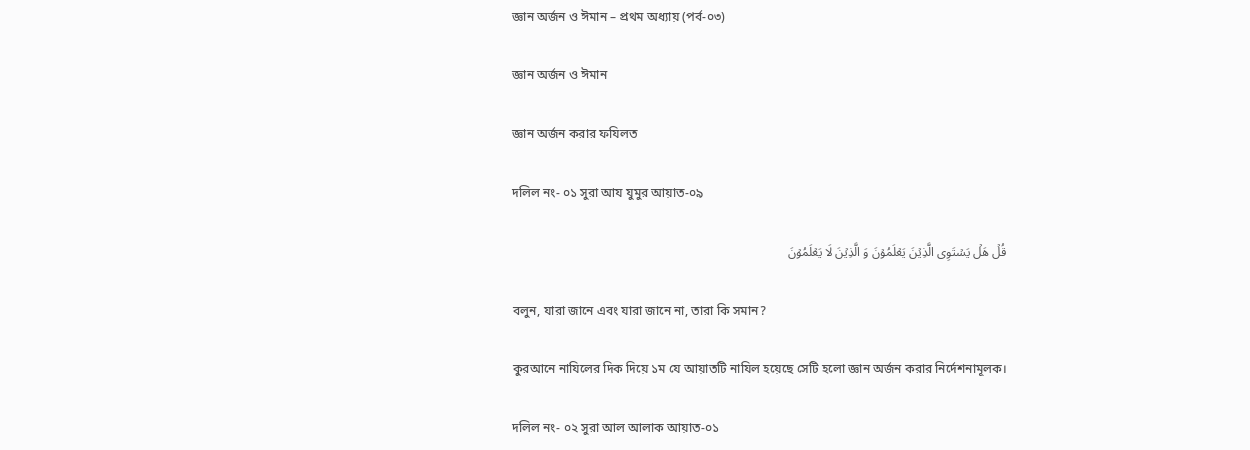জ্ঞান অর্জন ও ঈমান – প্রথম অধ্যায় (পর্ব-০৩)

জ্ঞান অর্জন ও ঈমান

জ্ঞান অর্জন করার ফযিলত

দলিল নং- ০১ সুরা আয যুমুর আয়াত-০৯

قُلۡ هَلۡ یَسۡتَوِی الَّذِیۡنَ یَعۡلَمُوۡنَ وَ الَّذِیۡنَ لَا یَعۡلَمُوۡنَ

বলুন, যারা জানে এবং যারা জানে না, তারা কি সমান?

কুরআনে নাযিলের দিক দিয়ে ১ম যে আয়াতটি নাযিল হয়েছে সেটি হলো জ্ঞান অর্জন করার নির্দেশনামূলক।

দলিল নং- ০২ সুরা আল আলাক আয়াত-০১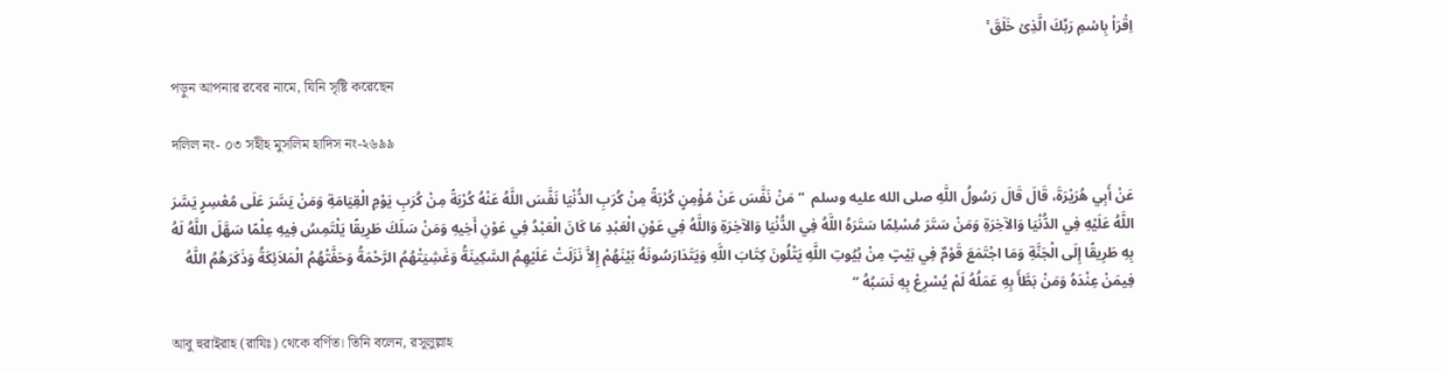اِقۡرَاۡ بِاسۡمِ رَبِّكَ الَّذِیۡ خَلَقَ ۚ

পড়ুন আপনার রবের নামে, যিনি সৃষ্টি করেছেন

দলিল নং- ০৩ সহীহ মুসলিম হাদিস নং-২৬৯৯

عَنْ أَبِي هُرَيْرَةَ، قَالَ قَالَ رَسُولُ اللَّهِ صلى الله عليه وسلم  “ مَنْ نَفَّسَ عَنْ مُؤْمِنٍ كُرْبَةً مِنْ كُرَبِ الدُّنْيَا نَفَّسَ اللَّهُ عَنْهُ كُرْبَةً مِنْ كُرَبِ يَوْمِ الْقِيَامَةِ وَمَنْ يَسَّرَ عَلَى مُعْسِرٍ يَسَّرَ اللَّهُ عَلَيْهِ فِي الدُّنْيَا وَالآخِرَةِ وَمَنْ سَتَرَ مُسْلِمًا سَتَرَهُ اللَّهُ فِي الدُّنْيَا وَالآخِرَةِ وَاللَّهُ فِي عَوْنِ الْعَبْدِ مَا كَانَ الْعَبْدُ فِي عَوْنِ أَخِيهِ وَمَنْ سَلَكَ طَرِيقًا يَلْتَمِسُ فِيهِ عِلْمًا سَهَّلَ اللَّهُ لَهُ بِهِ طَرِيقًا إِلَى الْجَنَّةِ وَمَا اجْتَمَعَ قَوْمٌ فِي بَيْتٍ مِنْ بُيُوتِ اللَّهِ يَتْلُونَ كِتَابَ اللَّهِ وَيَتَدَارَسُونَهُ بَيْنَهُمْ إِلاَّ نَزَلَتْ عَلَيْهِمُ السَّكِينَةُ وَغَشِيَتْهُمُ الرَّحْمَةُ وَحَفَّتْهُمُ الْمَلاَئِكَةُ وَذَكَرَهُمُ اللَّهُ فِيمَنْ عِنْدَهُ وَمَنْ بَطَّأَ بِهِ عَمَلُهُ لَمْ يُسْرِعْ بِهِ نَسَبُهُ ”

আবু হুরাইরাহ (রাযিঃ) থেকে বর্ণিত। তিনি বলেন, রসূলুল্লাহ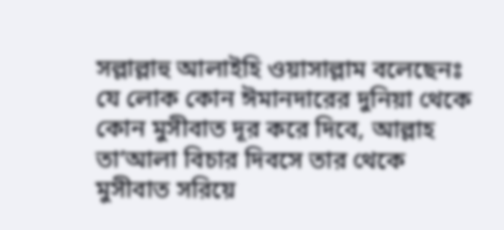সল্লাল্লাহু আলাইহি ওয়াসাল্লাম বলেছেনঃ যে লোক কোন ঈমানদারের দুনিয়া থেকে কোন মুসীবাত দূর করে দিবে, আল্লাহ তা’আলা বিচার দিবসে তার থেকে মুসীবাত সরিয়ে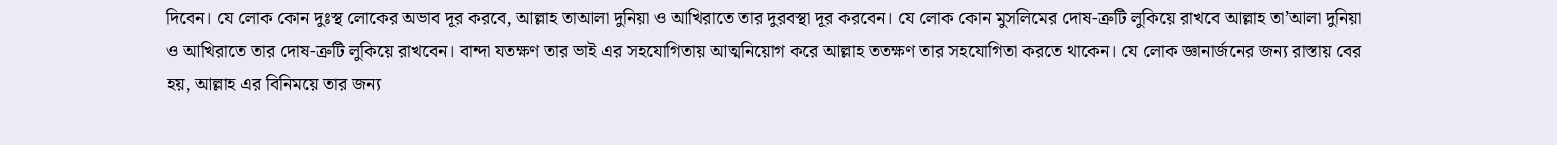দিবেন। যে লোক কোন দুঃস্থ লোকের অভাব দূর করবে, আল্লাহ তাআলা দুনিয়া ও আখিরাতে তার দুরবস্থা দূর করবেন। যে লোক কোন মুসলিমের দোষ-ত্রুটি লুকিয়ে রাখবে আল্লাহ তা’আলা দুনিয়া ও আখিরাতে তার দোষ-ত্রুটি লুকিয়ে রাখবেন। বান্দা যতক্ষণ তার ভাই এর সহযোগিতায় আত্মনিয়োগ করে আল্লাহ ততক্ষণ তার সহযোগিতা করতে থাকেন। যে লোক জ্ঞানার্জনের জন্য রাস্তায় বের হয়, আল্লাহ এর বিনিময়ে তার জন্য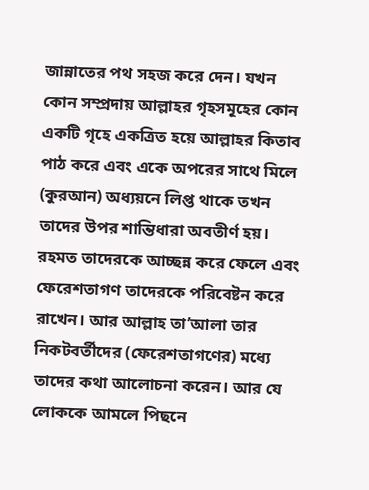জান্নাতের পথ সহজ করে দেন। যখন কোন সম্প্রদায় আল্লাহর গৃহসমূহের কোন একটি গৃহে একত্রিত হয়ে আল্লাহর কিতাব পাঠ করে এবং একে অপরের সাথে মিলে (কুরআন) অধ্যয়নে লিপ্ত থাকে তখন তাদের উপর শান্তিধারা অবতীর্ণ হয়। রহমত তাদেরকে আচ্ছন্ন করে ফেলে এবং ফেরেশতাগণ তাদেরকে পরিবেষ্টন করে রাখেন। আর আল্লাহ তা’আলা তার নিকটবর্তীদের (ফেরেশতাগণের) মধ্যে তাদের কথা আলোচনা করেন। আর যে লোককে আমলে পিছনে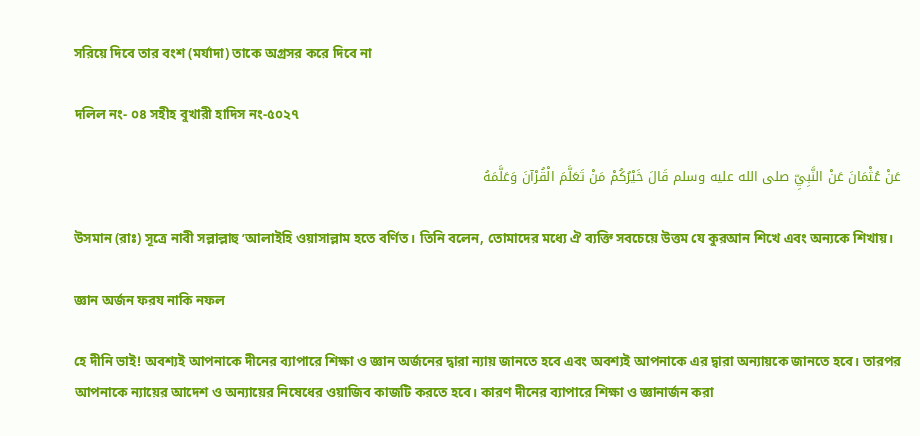সরিয়ে দিবে তার বংশ (মর্যাদা) তাকে অগ্রসর করে দিবে না

দলিল নং- ০৪ সহীহ বুখারী হাদিস নং-৫০২৭

عَنْ عُثْمَانَ عَنْ النَّبِيِّ صلى الله عليه وسلم قَالَ خَيْرُكُمْ مَنْ تَعَلَّمَ الْقُرْآنَ وَعَلَّمَهُ

উসমান (রাঃ) সূত্রে নাবী সল্লাল্লাহু ’আলাইহি ওয়াসাল্লাম হতে বর্ণিত। তিনি বলেন, তোমাদের মধ্যে ঐ ব্যক্তি সবচেয়ে উত্তম যে কুরআন শিখে এবং অন্যকে শিখায়।

জ্ঞান অর্জন ফরয নাকি নফল

হে দীনি ভাই! অবশ্যই আপনাকে দীনের ব্যাপারে শিক্ষা ও জ্ঞান অর্জনের দ্বারা ন্যায় জানতে হবে এবং অবশ্যই আপনাকে এর দ্বারা অন্যায়কে জানতে হবে। তারপর আপনাকে ন্যায়ের আদেশ ও অন্যায়ের নিষেধের ওয়াজিব কাজটি করতে হবে। কারণ দীনের ব্যাপারে শিক্ষা ও জ্ঞানার্জন করা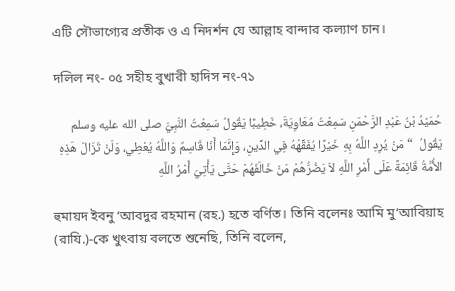এটি সৌভাগ্যের প্রতীক ও এ নিদর্শন যে আল্লাহ বান্দার কল্যাণ চান।

দলিল নং- ০৫ সহীহ বুখারী হাদিস নং-৭১

حُمَيْدُ بْنُ عَبْدِ الرَّحْمَنِ سَمِعْتُ مُعَاوِيَةَ، خَطِيبًا يَقُولُ سَمِعْتُ النَّبِيَّ صلى الله عليه وسلم يَقُولُ  “ مَنْ يُرِدِ اللَّهُ بِهِ خَيْرًا يُفَقِّهْهُ فِي الدِّينِ، وَإِنَّمَا أَنَا قَاسِمٌ وَاللَّهُ يُعْطِي، وَلَنْ تَزَالَ هَذِهِ الأُمَّةُ قَائِمَةً عَلَى أَمْرِ اللَّهِ لاَ يَضُرُّهُمْ مَنْ خَالَفَهُمْ حَتَّى يَأْتِيَ أَمْرُ اللَّهِ

হুমায়দ ইবনু ‘আবদুর রহমান (রহ.) হতে বর্ণিত। তিনি বলেনঃ আমি মু‘আবিয়াহ (রাযি.)-কে খুৎবায় বলতে শুনেছি, তিনি বলেন,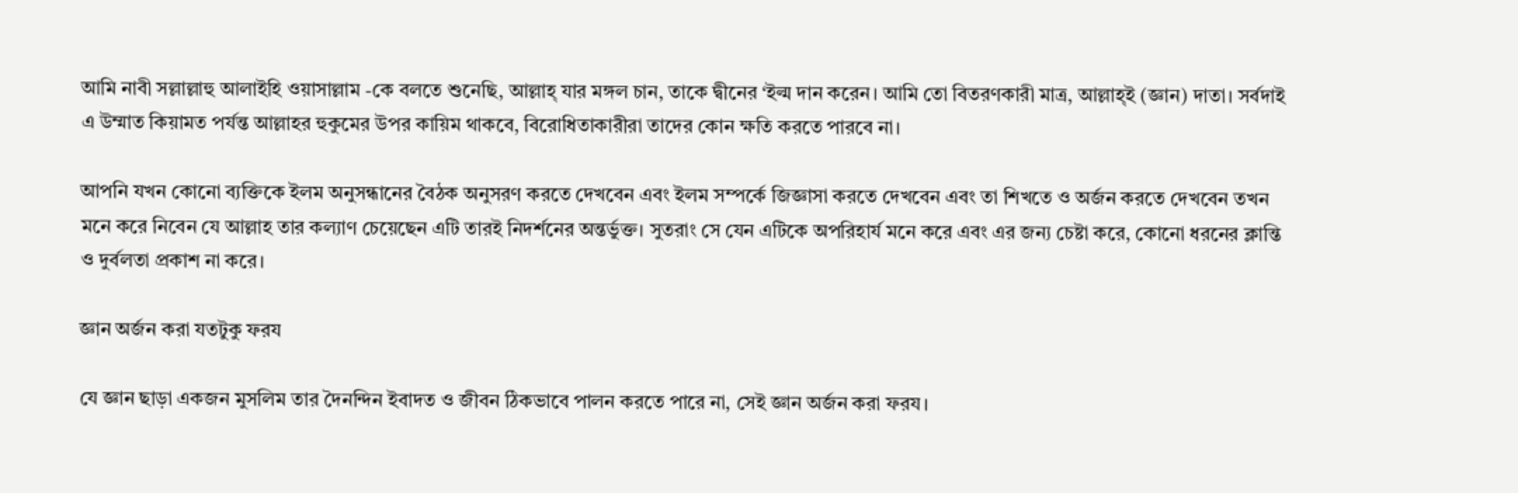আমি নাবী সল্লাল্লাহু আলাইহি ওয়াসাল্লাম -কে বলতে শুনেছি, আল্লাহ্ যার মঙ্গল চান, তাকে দ্বীনের ‘ইল্ম দান করেন। আমি তো বিতরণকারী মাত্র, আল্লাহ্ই (জ্ঞান) দাতা। সর্বদাই এ উম্মাত কিয়ামত পর্যন্ত আল্লাহর হুকুমের উপর কায়িম থাকবে, বিরোধিতাকারীরা তাদের কোন ক্ষতি করতে পারবে না।

আপনি যখন কোনো ব্যক্তিকে ইলম অনুসন্ধানের বৈঠক অনুসরণ করতে দেখবেন এবং ইলম সম্পর্কে জিজ্ঞাসা করতে দেখবেন এবং তা শিখতে ও অর্জন করতে দেখবেন তখন মনে করে নিবেন যে আল্লাহ তার কল্যাণ চেয়েছেন এটি তারই নিদর্শনের অন্তর্ভুক্ত। সুতরাং সে যেন এটিকে অপরিহার্য মনে করে এবং এর জন্য চেষ্টা করে, কোনো ধরনের ক্লান্তি ও দুর্বলতা প্রকাশ না করে।

জ্ঞান অর্জন করা যতটুকু ফরয

যে জ্ঞান ছাড়া একজন মুসলিম তার দৈনন্দিন ইবাদত ও জীবন ঠিকভাবে পালন করতে পারে না, সেই জ্ঞান অর্জন করা ফরয।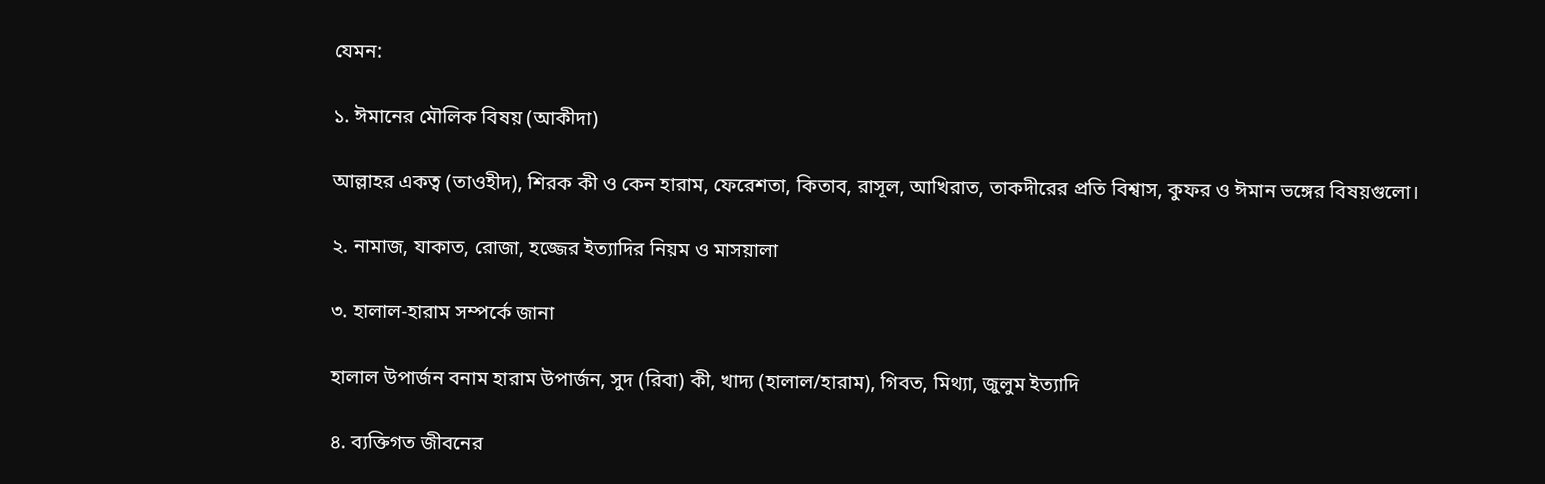যেমন:

১. ঈমানের মৌলিক বিষয় (আকীদা)

আল্লাহর একত্ব (তাওহীদ), শিরক কী ও কেন হারাম, ফেরেশতা, কিতাব, রাসূল, আখিরাত, তাকদীরের প্রতি বিশ্বাস, কুফর ও ঈমান ভঙ্গের বিষয়গুলো।

২. নামাজ, যাকাত, রোজা, হজ্জের ইত্যাদির নিয়ম ও মাসয়ালা

৩. হালাল-হারাম সম্পর্কে জানা

হালাল উপার্জন বনাম হারাম উপার্জন, সুদ (রিবা) কী, খাদ্য (হালাল/হারাম), গিবত, মিথ্যা, জুলুম ইত্যাদি

৪. ব্যক্তিগত জীবনের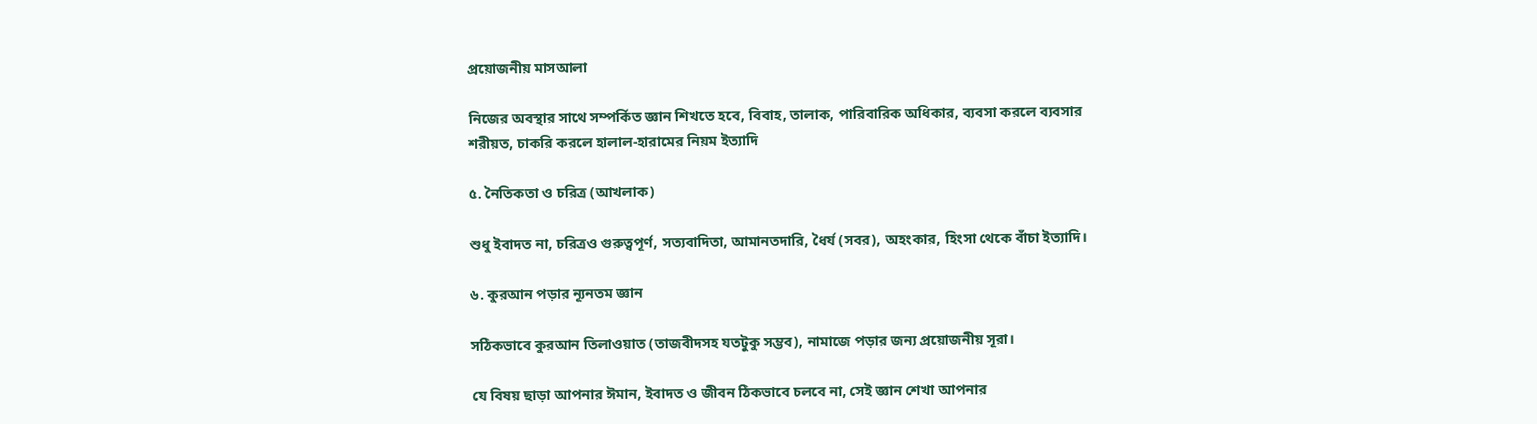প্রয়োজনীয় মাসআলা

নিজের অবস্থার সাথে সম্পর্কিত জ্ঞান শিখতে হবে, বিবাহ, তালাক, পারিবারিক অধিকার, ব্যবসা করলে ব্যবসার শরীয়ত, চাকরি করলে হালাল-হারামের নিয়ম ইত্যাদি

৫. নৈতিকতা ও চরিত্র (আখলাক)

শুধু ইবাদত না, চরিত্রও গুরুত্বপূর্ণ, সত্যবাদিতা, আমানতদারি, ধৈর্য (সবর), অহংকার, হিংসা থেকে বাঁচা ইত্যাদি।

৬. কুরআন পড়ার ন্যূনতম জ্ঞান

সঠিকভাবে কুরআন তিলাওয়াত (তাজবীদসহ যতটুকু সম্ভব), নামাজে পড়ার জন্য প্রয়োজনীয় সূরা।

যে বিষয় ছাড়া আপনার ঈমান, ইবাদত ও জীবন ঠিকভাবে চলবে না, সেই জ্ঞান শেখা আপনার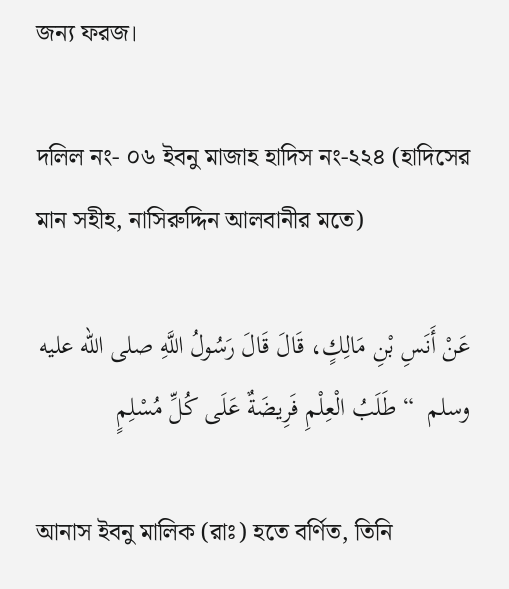জন্য ফরজ।

দলিল নং- ০৬ ইবনু মাজাহ হাদিস নং-২২৪ (হাদিসের মান সহীহ, নাসিরুদ্দিন আলবানীর মতে)

عَنْ أَنَسِ بْنِ مَالِكٍ، قَالَ قَالَ رَسُولُ اللَّهِ صلى الله عليه وسلم  “ طَلَبُ الْعِلْمِ فَرِيضَةٌ عَلَى كُلِّ مُسْلِمٍ

আনাস ইবনু মালিক (রাঃ) হতে বর্ণিত, তিনি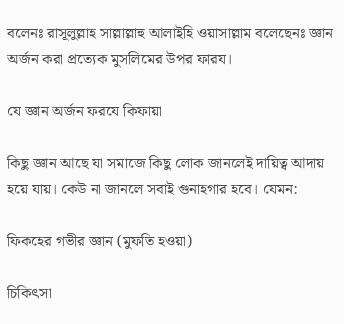বলেনঃ রাসূলুল্লাহ সাল্লাল্লাহু আলাইহি ওয়াসাল্লাম বলেছেনঃ জ্ঞান অর্জন করা প্রত্যেক মুসলিমের উপর ফারয।

যে জ্ঞান অর্জন ফরযে কিফায়া

কিছু জ্ঞান আছে যা সমাজে কিছু লোক জানলেই দায়িত্ব আদায় হয়ে যায়। কেউ না জানলে সবাই গুনাহগার হবে। যেমন:

ফিকহের গভীর জ্ঞান (মুফতি হওয়া)

চিকিৎসা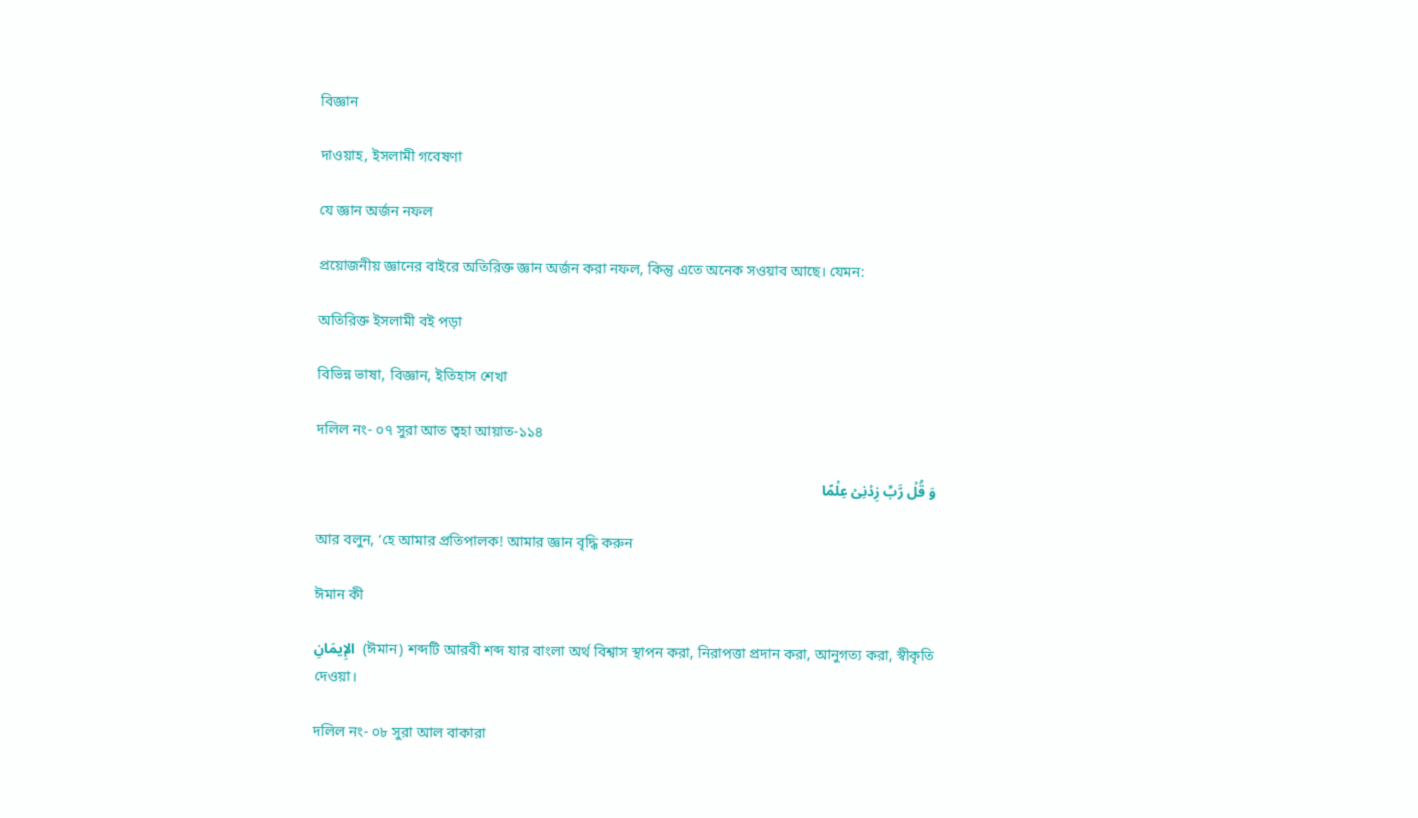বিজ্ঞান

দাওয়াহ, ইসলামী গবেষণা

যে জ্ঞান অর্জন নফল

প্রয়োজনীয় জ্ঞানের বাইরে অতিরিক্ত জ্ঞান অর্জন করা নফল, কিন্তু এতে অনেক সওয়াব আছে। যেমন:

অতিরিক্ত ইসলামী বই পড়া

বিভিন্ন ভাষা, বিজ্ঞান, ইতিহাস শেখা

দলিল নং- ০৭ সুরা আত ত্বহা আয়াত-১১৪

وَ قُلۡ رَّبِّ زِدۡنِیۡ عِلۡمًا

আর বলুন, ‘হে আমার প্রতিপালক! আমার জ্ঞান বৃদ্ধি করুন

ঈমান কী

الإِيمَانِ  (ঈমান) শব্দটি আরবী শব্দ যার বাংলা অর্থ বিশ্বাস স্থাপন করা, নিরাপত্তা প্রদান করা, আনুগত্য করা, স্বীকৃতি দেওয়া।

দলিল নং- ০৮ সুরা আল বাকারা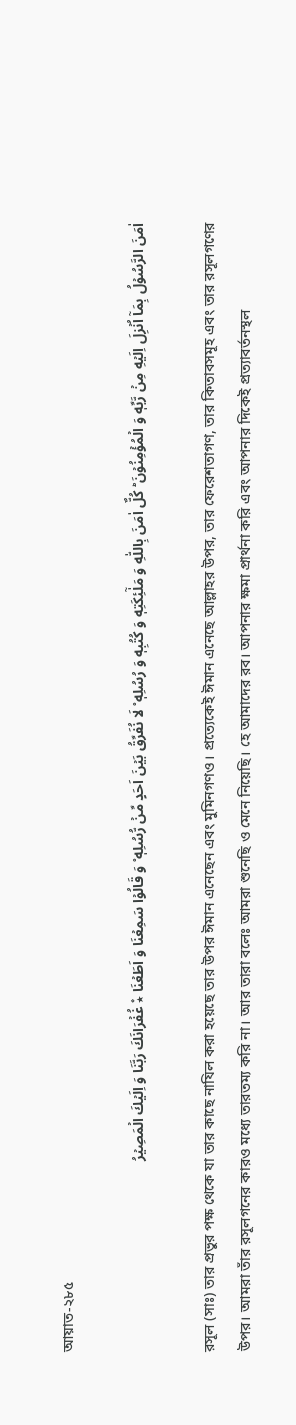আয়াত-২৮৫

اٰمَنَ الرَّسُوۡلُ بِمَاۤ اُنۡزِلَ اِلَیۡهِ مِنۡ رَّبِّهٖ وَ الۡمُؤۡمِنُوۡنَ ؕ كُلٌّ اٰمَنَ بِاللّٰهِ وَ مَلٰٓئِكَتِهٖ وَ كُتُبِهٖ وَ رُسُلِهٖ ۟ لَا نُفَرِّقُ بَیۡنَ اَحَدٍ مِّنۡ رُّسُلِهٖ ۟ وَ قَالُوۡا سَمِعۡنَا وَ اَطَعۡنَا ٭۫ غُفۡرَانَكَ رَبَّنَا وَ اِلَیۡكَ الۡمَصِیۡرُ

রসূল (সাঃ) তার প্রভুর পক্ষ থেকে যা তার কাছে নাযিল করা হয়েছে তার উপর ঈমান এনেছেন এবং মুমিনগণও। প্রত্যেকেই ঈমান এনেছে আল্লাহর উপর, তার ফেরেশতাগণ, তার কিতাবসমূহ এবং তার রসূলগণের উপর। আমরা তাঁর রসূলগনের কারও মধ্যে তারতম্য করি না। আর তারা বলেঃ আমরা শুনেছি ও মেনে নিয়েছি। হে আমাদের রব। আপনার ক্ষমা প্রার্থনা করি এবং আপনার দিকেই প্রত্যাবর্তনস্থল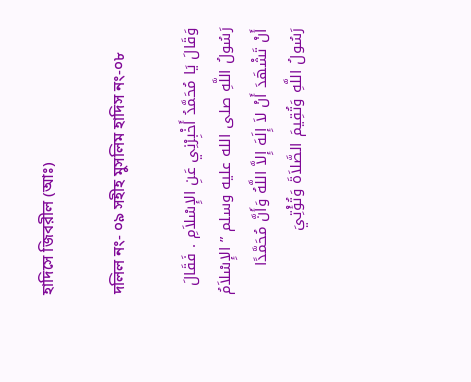হাদিসে জিবরীল (আঃ)

দলিল নং- ০৯ সহীহ মুসলিম হাদিস নং-০৮

وَقَالَ يَا مُحَمَّدُ أَخْبِرْنِي عَنِ الإِسْلاَمِ . فَقَالَ رَسُولُ اللَّهِ صلى الله عليه وسلم ” الإِسْلاَمُ أَنْ تَشْهَدَ أَنْ لاَ إِلَهَ إِلاَّ اللَّهُ وَأَنَّ مُحَمَّدًا رَسُولُ اللَّهِ وَتُقِيمَ الصَّلاَةَ وَتُؤْتِيَ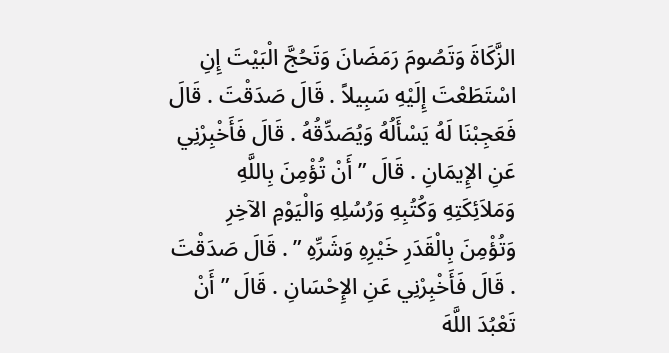الزَّكَاةَ وَتَصُومَ رَمَضَانَ وَتَحُجَّ الْبَيْتَ إِنِ اسْتَطَعْتَ إِلَيْهِ سَبِيلاً . قَالَ صَدَقْتَ . قَالَ فَعَجِبْنَا لَهُ يَسْأَلُهُ وَيُصَدِّقُهُ . قَالَ فَأَخْبِرْنِي عَنِ الإِيمَانِ . قَالَ ” أَنْ تُؤْمِنَ بِاللَّهِ وَمَلاَئِكَتِهِ وَكُتُبِهِ وَرُسُلِهِ وَالْيَوْمِ الآخِرِ وَتُؤْمِنَ بِالْقَدَرِ خَيْرِهِ وَشَرِّهِ ” . قَالَ صَدَقْتَ . قَالَ فَأَخْبِرْنِي عَنِ الإِحْسَانِ . قَالَ ” أَنْ تَعْبُدَ اللَّهَ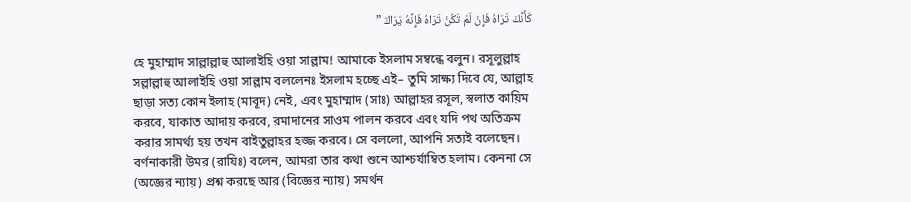كَأَنَّكَ تَرَاهُ فَإِنْ لَمْ تَكُنْ تَرَاهُ فَإِنَّهُ يَرَاكَ ”

হে মুহাম্মাদ সাল্লাল্লাহু আলাইহি ওয়া সাল্লাম! আমাকে ইসলাম সম্বন্ধে বলুন। রসূলুল্লাহ সল্লাল্লাহু আলাইহি ওয়া সাল্লাম বললেনঃ ইসলাম হচ্ছে এই– তুমি সাক্ষ্য দিবে যে, আল্লাহ ছাড়া সত্য কোন ইলাহ (মাবূদ) নেই, এবং মুহাম্মাদ (সাঃ) আল্লাহর রসূল, স্বলাত কায়িম করবে, যাকাত আদায় করবে, রমাদানের সাওম পালন করবে এবং যদি পথ অতিক্রম করার সামর্থ্য হয় তখন বাইতুল্লাহর হজ্জ করবে। সে বললো, আপনি সত্যই বলেছেন। বর্ণনাকারী উমর (রাযিঃ) বলেন, আমরা তার কথা শুনে আশ্চর্যাম্বিত হলাম। কেননা সে (অজ্ঞের ন্যায়) প্রশ্ন করছে আর (বিজ্ঞের ন্যায়) সমর্থন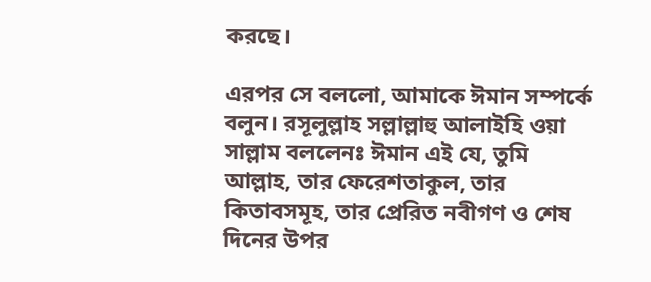করছে।

এরপর সে বললো, আমাকে ঈমান সম্পর্কে বলুন। রসূলুল্লাহ সল্লাল্লাহু আলাইহি ওয়া সাল্লাম বললেনঃ ঈমান এই যে, তুমি আল্লাহ, তার ফেরেশতাকুল, তার কিতাবসমূহ, তার প্রেরিত নবীগণ ও শেষ দিনের উপর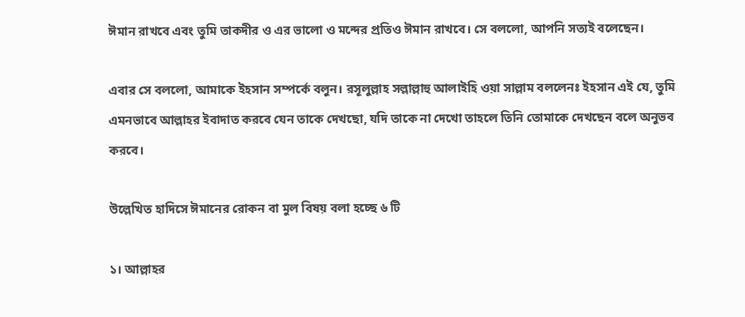ঈমান রাখবে এবং তুমি তাকদীর ও এর ভালো ও মন্দের প্রতিও ঈমান রাখবে। সে বললো, আপনি সত্যই বলেছেন।

এবার সে বললো, আমাকে ইহসান সম্পর্কে বলুন। রসূলুল্লাহ সল্লাল্লাহু আলাইহি ওয়া সাল্লাম বললেনঃ ইহসান এই যে, তুমি এমনভাবে আল্লাহর ইবাদাত করবে যেন তাকে দেখছো, যদি তাকে না দেখো তাহলে তিনি তোমাকে দেখছেন বলে অনুভব করবে।

উল্লেখিত হাদিসে ঈমানের রোকন বা মুল বিষয় বলা হচ্ছে ৬ টি

১। আল্লাহর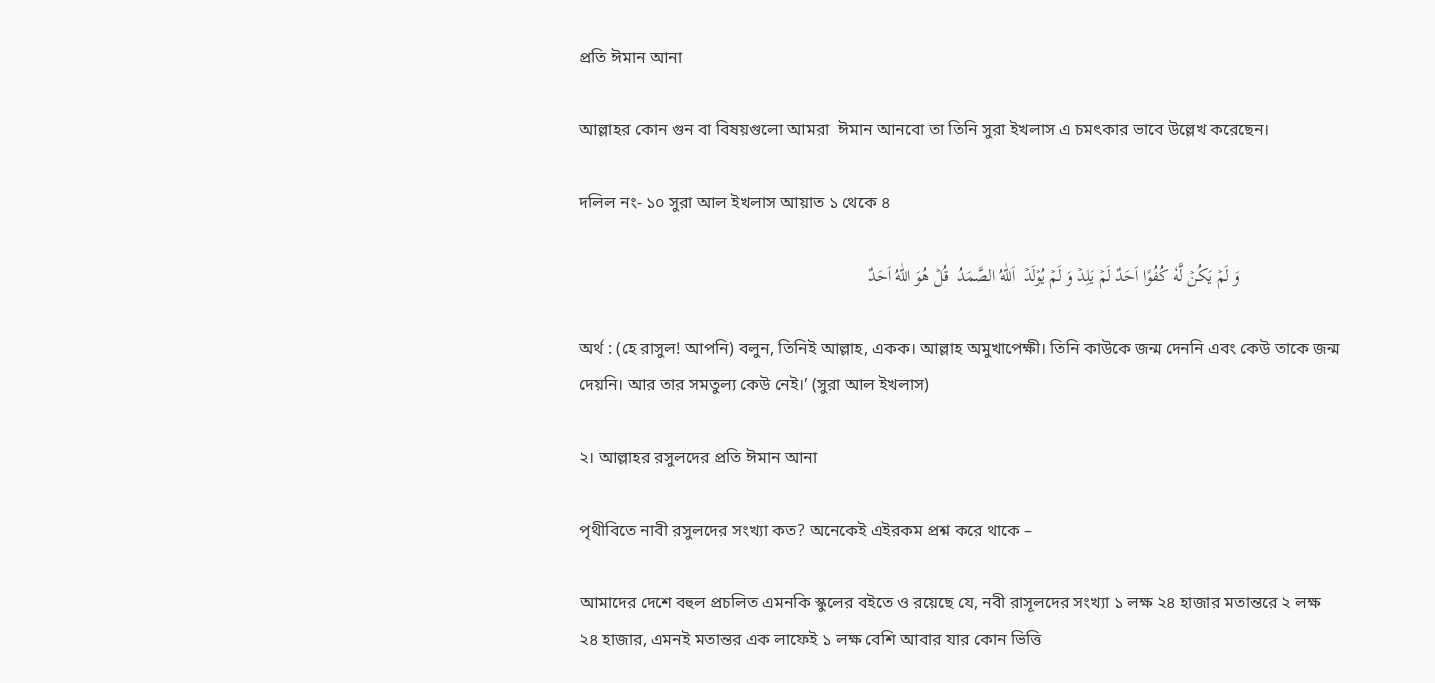প্রতি ঈমান আনা

আল্লাহর কোন গুন বা বিষয়গুলো আমরা  ঈমান আনবো তা তিনি সুরা ইখলাস এ চমৎকার ভাবে উল্লেখ করেছেন।

দলিল নং- ১০ সুরা আল ইখলাস আয়াত ১ থেকে ৪

                       وَ لَمۡ یَکُنۡ لَّهٗ کُفُوًا اَحَدٌ لَمۡ یَلِدۡ وَ لَمۡ یُوۡلَدۡ  اَللّٰهُ الصَّمَدُ  قُلۡ هُوَ اللّٰهُ اَحَدٌ

অর্থ : (হে রাসুল! আপনি) বলুন, তিনিই আল্লাহ, একক। আল্লাহ অমুখাপেক্ষী। তিনি কাউকে জন্ম দেননি এবং কেউ তাকে জন্ম দেয়নি। আর তার সমতুল্য কেউ নেই।’ (সুরা আল ইখলাস)

২। আল্লাহর রসুলদের প্রতি ঈমান আনা

পৃথীবিতে নাবী রসুলদের সংখ্যা কত? অনেকেই এইরকম প্রশ্ন করে থাকে –

আমাদের দেশে বহুল প্রচলিত এমনকি স্কুলের বইতে ও রয়েছে যে, নবী রাসূলদের সংখ্যা ১ লক্ষ ২৪ হাজার মতান্তরে ২ লক্ষ ২৪ হাজার, এমনই মতান্তর এক লাফেই ১ লক্ষ বেশি আবার যার কোন ভিত্তি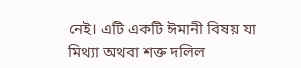নেই। এটি একটি ঈমানী বিষয় যা মিথ্যা অথবা শক্ত দলিল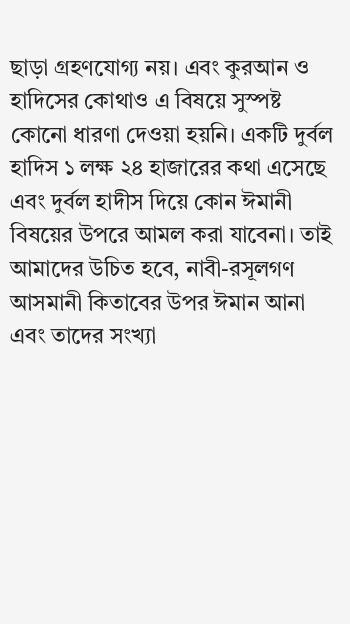ছাড়া গ্রহণযোগ্য নয়। এবং কুরআন ও হাদিসের কোথাও এ বিষয়ে সুস্পষ্ট কোনো ধারণা দেওয়া হয়নি। একটি দুর্বল হাদিস ১ লক্ষ ২৪ হাজারের কথা এসেছে এবং দুর্বল হাদীস দিয়ে কোন ঈমানী বিষয়ের উপরে আমল করা যাবেনা। তাই আমাদের উচিত হবে, নাবী-রসূলগণ আসমানী কিতাবের উপর ঈমান আনা এবং তাদের সংখ্যা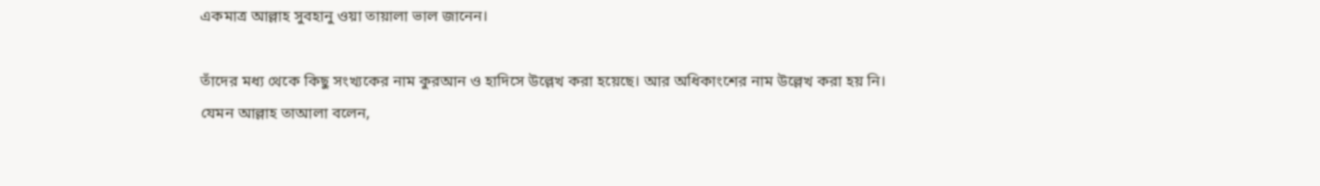একমাত্র আল্লাহ সুবহানু ওয়া তায়ালা ভাল জানেন।

তাঁদের মধ্য থেকে কিছু সংখ্যকের নাম কুরআন ও হাদিসে উল্লেখ করা হয়েছে। আর অধিকাংশের নাম উল্লেখ করা হয় নি। যেমন আল্লাহ তাআলা বলেন,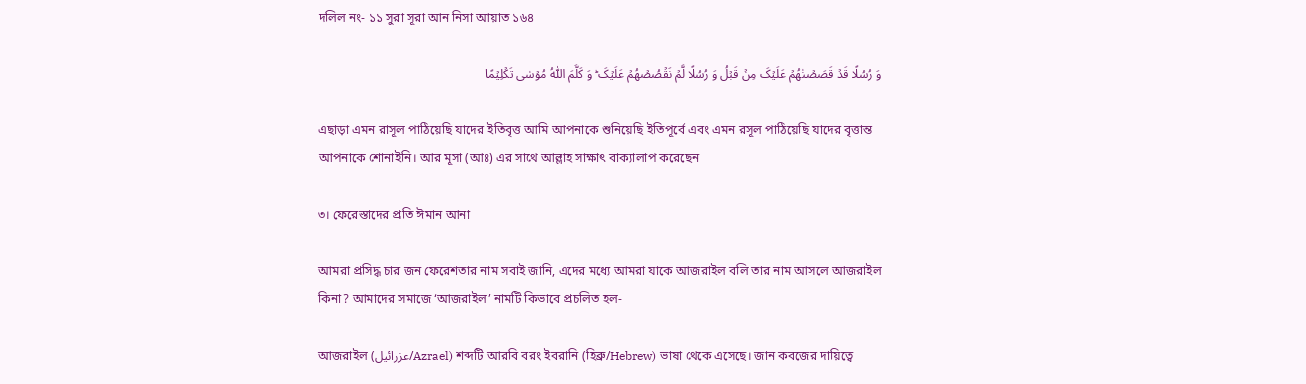দলিল নং- ১১ সুরা সূরা আন নিসা আয়াত ১৬৪

وَ رُسُلًا قَدۡ قَصَصۡنٰهُمۡ عَلَیۡکَ مِنۡ قَبۡلُ وَ رُسُلًا لَّمۡ نَقۡصُصۡهُمۡ عَلَیۡکَ ؕ وَ کَلَّمَ اللّٰهُ مُوۡسٰی تَکۡلِیۡمًا

এছাড়া এমন রাসূল পাঠিয়েছি যাদের ইতিবৃত্ত আমি আপনাকে শুনিয়েছি ইতিপূর্বে এবং এমন রসূল পাঠিয়েছি যাদের বৃত্তান্ত আপনাকে শোনাইনি। আর মূসা (আঃ) এর সাথে আল্লাহ সাক্ষাৎ বাক্যালাপ করেছেন

৩। ফেরেস্তাদের প্রতি ঈমান আনা

আমরা প্রসিদ্ধ চার জন ফেরেশতার নাম সবাই জানি, এদের মধ্যে আমরা যাকে আজরাইল বলি তার নাম আসলে আজরাইল কিনা? আমাদের সমাজে ‘আজরাইল’ নামটি কিভাবে প্রচলিত হল-

আজরাইল (عزرائيل/Azrael) শব্দটি আরবি বরং ইবরানি (হিব্রু/Hebrew) ভাষা থেকে এসেছে। জান কবজের দায়িত্বে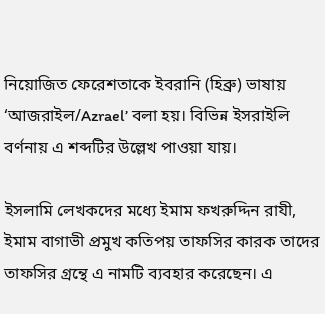নিয়োজিত ফেরেশতাকে ইবরানি (হিব্রু) ভাষায় ‘আজরাইল/Azrael’ বলা হয়। বিভিন্ন ইসরাইলি বর্ণনায় এ শব্দটির উল্লেখ পাওয়া যায়।

ইসলামি লেখকদের মধ্যে ইমাম ফখরুদ্দিন রাযী, ইমাম বাগাভী প্রমুখ কতিপয় তাফসির কারক তাদের তাফসির গ্রন্থে এ নামটি ব্যবহার করেছেন। এ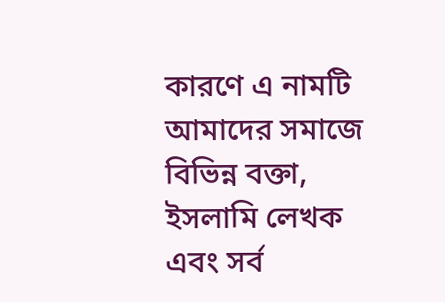কারণে এ নামটি আমাদের সমাজে বিভিন্ন বক্তা, ইসলামি লেখক এবং সর্ব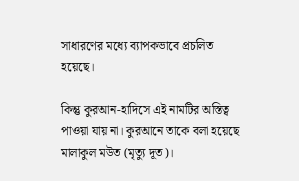সাধারণের মধ্যে ব্যাপকভাবে প্রচলিত হয়েছে।

কিন্তু কুরআন-হাদিসে এই নামটির অস্তিত্ব পাওয়া যায় না। কুরআনে তাকে বলা হয়েছে মালাকুল মউত (মৃত্যু দূত)।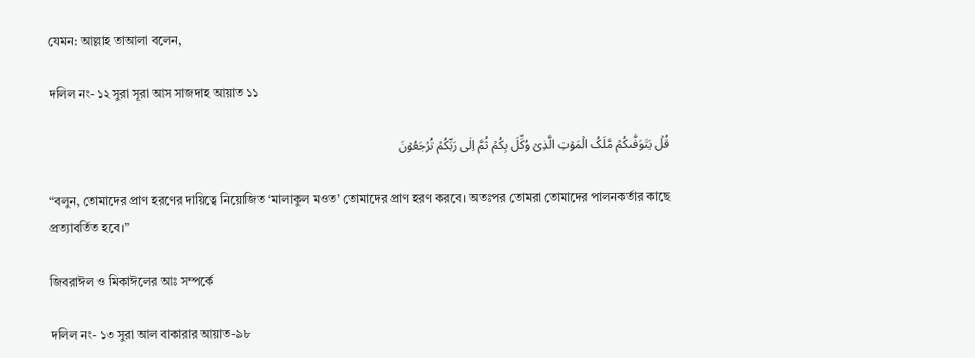যেমন: আল্লাহ তাআলা বলেন,

দলিল নং- ১২ সুরা সূরা আস সাজদাহ আয়াত ১১

قُلۡ یَتَوَفّٰىکُمۡ مَّلَکُ الۡمَوۡتِ الَّذِیۡ وُکِّلَ بِکُمۡ ثُمَّ اِلٰی رَبِّکُمۡ تُرۡجَعُوۡنَ

“বলুন, তোমাদের প্রাণ হরণের দায়িত্বে নিয়োজিত ‘মালাকুল মওত’ তোমাদের প্রাণ হরণ করবে। অতঃপর তোমরা তোমাদের পালনকর্তার কাছে প্রত্যাবর্তিত হবে।”

জিবরাঈল ও মিকাঈলের আঃ সম্পর্কে

দলিল নং- ১৩ সুরা আল বাকারার আয়াত-৯৮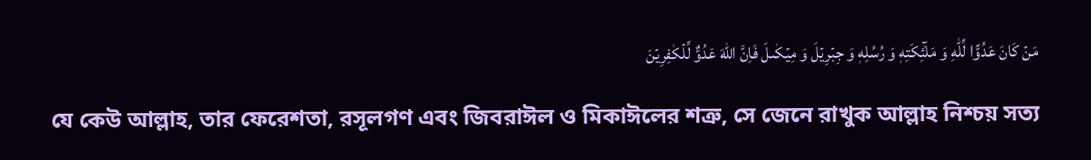مَنۡ کَانَ عَدُوًّا لِّلّٰهِ وَ مَلٰٓئِکَتِهٖ وَ رُسُلِهٖ وَ جِبۡرِیۡلَ وَ مِیۡکٰىلَ فَاِنَّ اللّٰهَ عَدُوٌّ لِّلۡکٰفِرِیۡنَ

যে কেউ আল্লাহ, তার ফেরেশতা, রসূলগণ এবং জিবরাঈল ও মিকাঈলের শত্রু, সে জেনে রাখুক আল্লাহ নিশ্চয় সত্য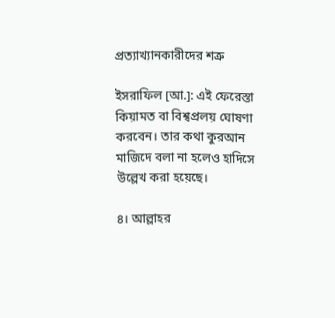প্রত্যাখ্যানকারীদের শত্রু

ইসরাফিল [আ.]: এই ফেরেস্তা কিয়ামত বা বিশ্বপ্রলয় ঘোষণা করবেন। তার কথা কুরআন মাজিদে বলা না হলেও হাদিসে উল্লেখ করা হয়েছে।

৪। আল্লাহর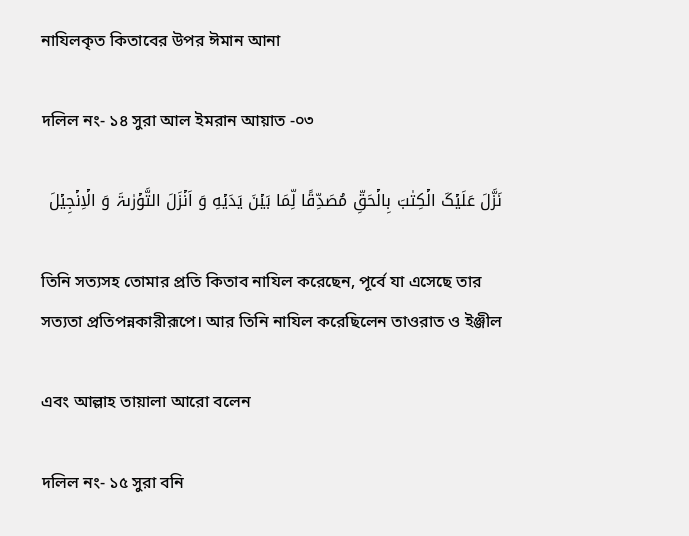নাযিলকৃত কিতাবের উপর ঈমান আনা

দলিল নং- ১৪ সুরা আল ইমরান আয়াত -০৩

نَزَّلَ عَلَیۡکَ الۡکِتٰبَ بِالۡحَقِّ مُصَدِّقًا لِّمَا بَیۡنَ یَدَیۡهِ وَ اَنۡزَلَ التَّوۡرٰىۃَ وَ الۡاِنۡجِیۡلَ

তিনি সত্যসহ তোমার প্রতি কিতাব নাযিল করেছেন, পূর্বে যা এসেছে তার সত্যতা প্রতিপন্নকারীরূপে। আর তিনি নাযিল করেছিলেন তাওরাত ও ইঞ্জীল

এবং আল্লাহ তায়ালা আরো বলেন

দলিল নং- ১৫ সুরা বনি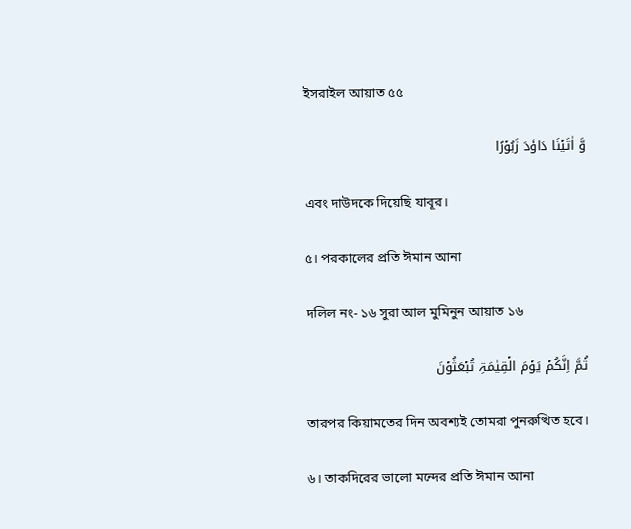ইসরাইল আয়াত ৫৫

وَّ اٰتَیۡنَا دَاوٗدَ زَبُوۡرًا

এবং দাউদকে দিয়েছি যাবূর।

৫। পরকালের প্রতি ঈমান আনা

দলিল নং- ১৬ সুরা আল মুমিনুন আয়াত ১৬

ثُمَّ اِنَّکُمۡ یَوۡمَ الۡقِیٰمَۃِ تُبۡعَثُوۡنَ

তারপর কিয়ামতের দিন অবশ্যই তোমরা পুনরুত্থিত হবে।

৬। তাকদিরের ভালো মন্দের প্রতি ঈমান আনা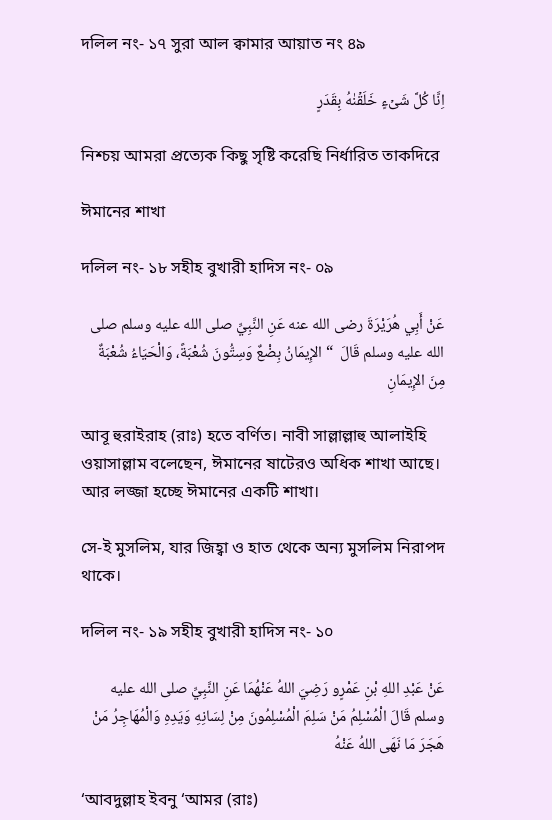দলিল নং- ১৭ সুরা আল ক্বামার আয়াত নং ৪৯

اِنَّا کُلَّ شَیۡءٍ خَلَقۡنٰهُ بِقَدَرٍ

নিশ্চয় আমরা প্ৰত্যেক কিছু সৃষ্টি করেছি নির্ধারিত তাকদিরে

ঈমানের শাখা

দলিল নং- ১৮ সহীহ বুখারী হাদিস নং- ০৯

عَنْ أَبِي هُرَيْرَةَ رضى الله عنه عَنِ النَّبِيِّ صلى الله عليه وسلم صلى الله عليه وسلم قَالَ  “ الإِيمَانُ بِضْعٌ وَسِتُّونَ شُعْبَةً، وَالْحَيَاءُ شُعْبَةٌ مِنَ الإِيمَانِ

আবূ হুরাইরাহ (রাঃ) হতে বর্ণিত। নাবী সাল্লাল্লাহু আলাইহি ওয়াসাল্লাম বলেছেন, ঈমানের ষাটেরও অধিক শাখা আছে। আর লজ্জা হচ্ছে ঈমানের একটি শাখা।

সে-ই মুসলিম, যার জিহ্বা ও হাত থেকে অন্য মুসলিম নিরাপদ থাকে।

দলিল নং- ১৯ সহীহ বুখারী হাদিস নং- ১০

عَنْ عَبْدِ اللهِ بْنِ عَمْرٍو رَضِيَ اللهُ عَنْهُمَا عَنِ النَّبِيِّ صلى الله عليه وسلم قَالَ الْمُسْلِمُ مَنْ سَلِمَ الْمُسْلِمُونَ مِنْ لِسَانِهِ وَيَدِهِ وَالْمُهَاجِرُ مَنْ هَجَرَ مَا نَهَى اللهُ عَنْهُ

‘আবদুল্লাহ ইবনু ‘আমর (রাঃ)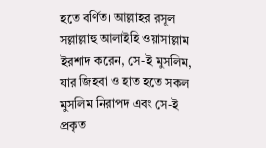হতে বর্ণিত। আল্লাহর রসূল সল্লাল্লাহু আলাইহি ওয়াসাল্লাম ইরশাদ করেন, সে-ই মুসলিম, যার জিহবা ও হাত হতে সকল মুসলিম নিরাপদ এবং সে-ই প্রকৃত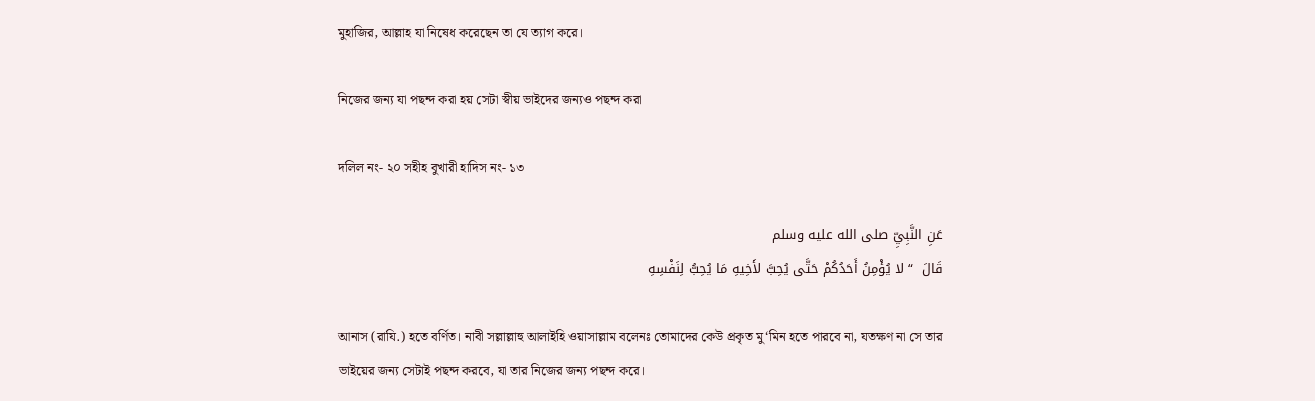মুহাজির, আল্লাহ যা নিষেধ করেছেন তা যে ত্যাগ করে।

নিজের জন্য যা পছন্দ করা হয় সেটা স্বীয় ভাইদের জন্যও পছন্দ করা

দলিল নং- ২০ সহীহ বুখারী হাদিস নং- ১৩

عَنِ النَّبِيِّ صلى الله عليه وسلم
قَالَ  “ لا يُؤْمِنُ أَحَدُكُمْ حَتَّى يُحِبَّ لأَخِيهِ مَا يُحِبُّ لِنَفْسِهِ

আনাস (রাযি.) হতে বর্ণিত। নাবী সল্লাল্লাহু আলাইহি ওয়াসাল্লাম বলেনঃ তোমাদের কেউ প্রকৃত মু‘মিন হতে পারবে না, যতক্ষণ না সে তার ভাইয়ের জন্য সেটাই পছন্দ করবে, যা তার নিজের জন্য পছন্দ করে।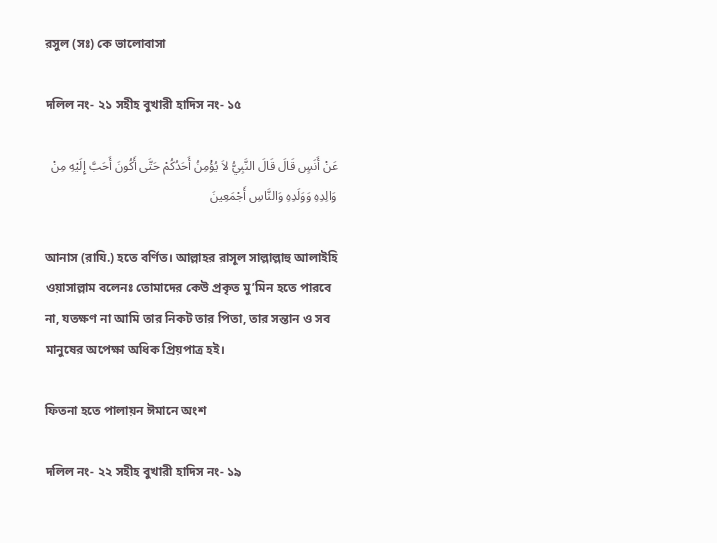রসুল (সঃ) কে ভালোবাসা

দলিল নং- ২১ সহীহ বুখারী হাদিস নং- ১৫

عَنْ أَنَسٍ قَالَ قَالَ النَّبِيُّ لاَ يُؤْمِنُ أَحَدُكُمْ حَتَّى أَكُونَ أَحَبَّ إِلَيْهِ مِنْ وَالِدِهِ وَوَلَدِهِ وَالنَّاسِ أَجْمَعِينَ

আনাস (রাযি.) হতে বর্ণিত। আল্লাহর রাসূল সাল্লাল্লাহু আলাইহি ওয়াসাল্লাম বলেনঃ তোমাদের কেউ প্রকৃত মু’মিন হতে পারবে না, যতক্ষণ না আমি তার নিকট তার পিতা, তার সন্তান ও সব মানুষের অপেক্ষা অধিক প্রিয়পাত্র হই।

ফিতনা হতে পালায়ন ঈমানে অংশ

দলিল নং- ২২ সহীহ বুখারী হাদিস নং- ১৯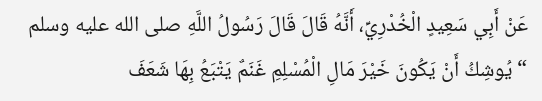عَنْ أَبِي سَعِيدٍ الْخُدْرِيِّ، أَنَّهُ قَالَ قَالَ رَسُولُ اللَّهِ صلى الله عليه وسلم  “ يُوشِكُ أَنْ يَكُونَ خَيْرَ مَالِ الْمُسْلِمِ غَنَمٌ يَتْبَعُ بِهَا شَعَفَ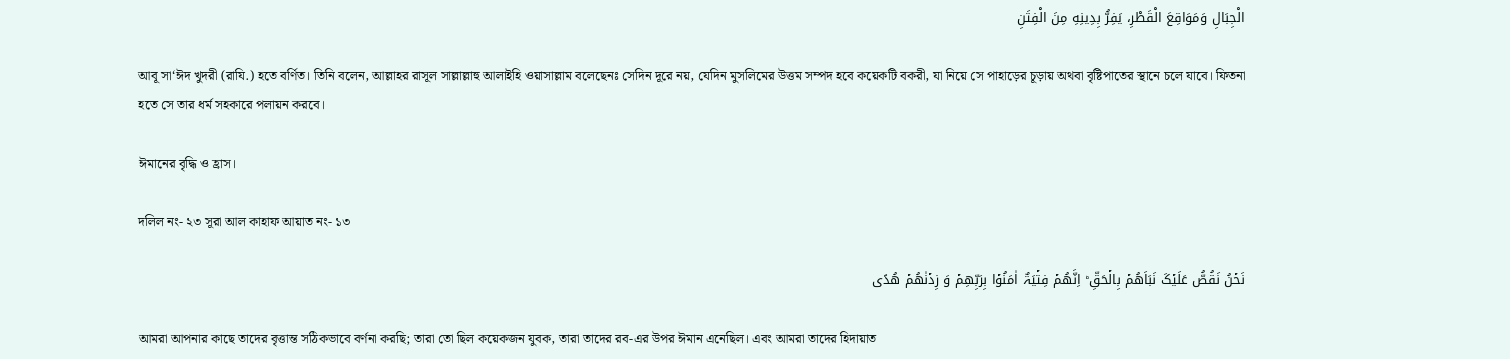الْجِبَالِ وَمَوَاقِعَ الْقَطْرِ، يَفِرُّ بِدِينِهِ مِنَ الْفِتَنِ

আবূ সা‘ঈদ খুদরী (রাযি.) হতে বর্ণিত। তিনি বলেন, আল্লাহর রাসূল সাল্লাল্লাহু আলাইহি ওয়াসাল্লাম বলেছেনঃ সেদিন দূরে নয়, যেদিন মুসলিমের উত্তম সম্পদ হবে কয়েকটি বকরী, যা নিয়ে সে পাহাড়ের চূড়ায় অথবা বৃষ্টিপাতের স্থানে চলে যাবে। ফিতনা হতে সে তার ধর্ম সহকারে পলায়ন করবে।

ঈমানের বৃদ্ধি ও হ্রাস।

দলিল নং- ২৩ সূরা আল কাহাফ আয়াত নং- ১৩

نَحۡنُ نَقُصُّ عَلَیۡکَ نَبَاَهُمۡ بِالۡحَقِّ ؕ اِنَّهُمۡ فِتۡیَۃٌ اٰمَنُوۡا بِرَبِّهِمۡ وَ زِدۡنٰهُمۡ هُدًی

আমরা আপনার কাছে তাদের বৃত্তান্ত সঠিকভাবে বর্ণনা করছি; তারা তো ছিল কয়েকজন যুবক, তারা তাদের রব-এর উপর ঈমান এনেছিল। এবং আমরা তাদের হিদায়াত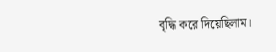বৃদ্ধি করে দিয়েছিলাম।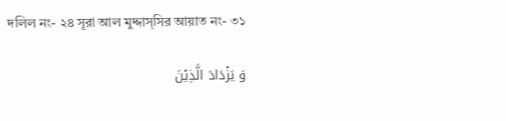দলিল নং- ২৪ সূরা আল মুদ্দাস্সির আয়াত নং- ৩১

وَ یَزۡدَادَ الَّذِیۡنَ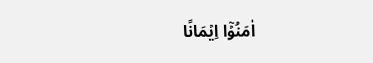اٰمَنُوۡۤا اِیۡمَانًا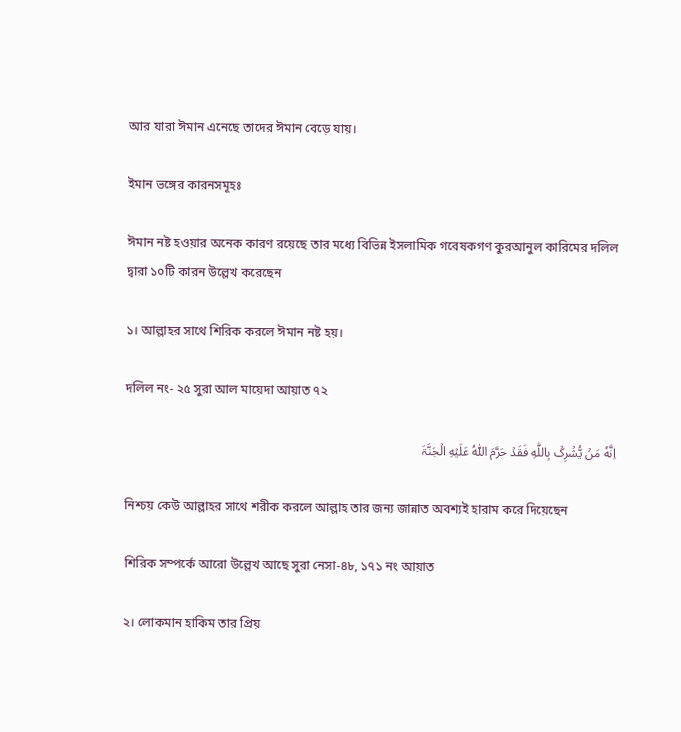আর যারা ঈমান এনেছে তাদের ঈমান বেড়ে যায়।

ইমান ভঙ্গের কারনসমূহঃ

ঈমান নষ্ট হওয়ার অনেক কারণ রয়েছে তার মধ্যে বিভিন্ন ইসলামিক গবেষকগণ কুরআনুল কারিমের দলিল দ্বারা ১০টি কারন উল্লেখ করেছেন

১। আল্লাহর সাথে শিরিক করলে ঈমান নষ্ট হয়।

দলিল নং- ২৫ সুরা আল মায়েদা আয়াত ৭২

اِنَّهٗ مَنۡ یُّشۡرِکۡ بِاللّٰهِ فَقَدۡ حَرَّمَ اللّٰهُ عَلَیۡهِ الۡجَنَّۃَ

নিশ্চয় কেউ আল্লাহর সাথে শরীক করলে আল্লাহ তার জন্য জান্নাত অবশ্যই হারাম করে দিয়েছেন

শিরিক সম্পর্কে আরো উল্লেখ আছে সুরা নেসা-৪৮, ১৭১ নং আয়াত

২। লোকমান হাকিম তার প্রিয়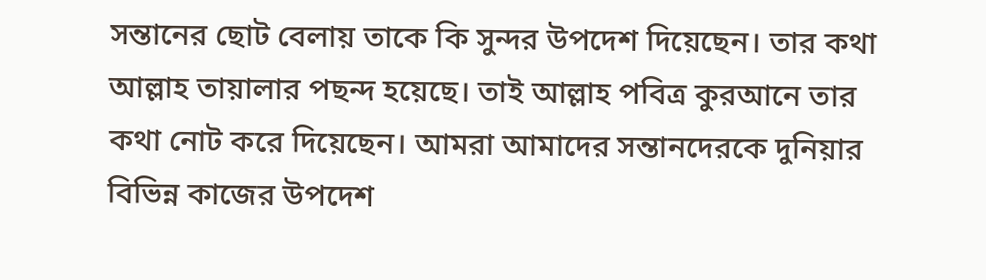সন্তানের ছোট বেলায় তাকে কি সুন্দর উপদেশ দিয়েছেন। তার কথা আল্লাহ তায়ালার পছন্দ হয়েছে। তাই আল্লাহ পবিত্র কুরআনে তার কথা নোট করে দিয়েছেন। আমরা আমাদের সন্তানদেরকে দুনিয়ার বিভিন্ন কাজের উপদেশ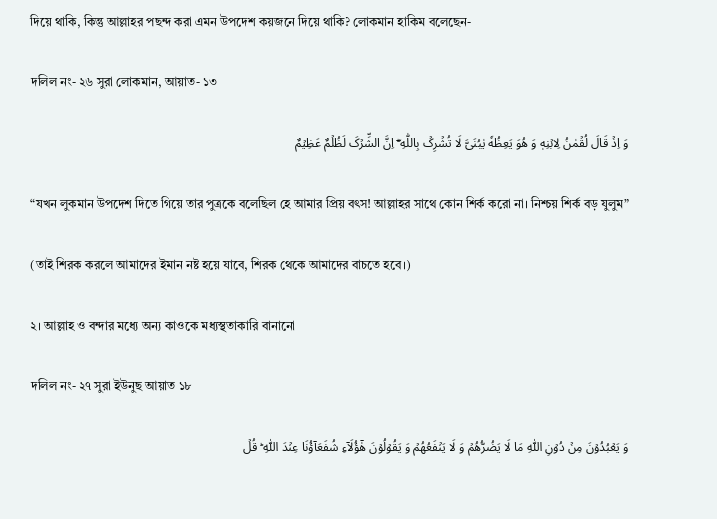দিয়ে থাকি, কিন্তু আল্লাহর পছন্দ করা এমন উপদেশ কয়জনে দিয়ে থাকি? লোকমান হাকিম বলেছেন-

দলিল নং- ২৬ সুরা লোকমান, আয়াত- ১৩

وَ اِذۡ قَالَ لُقۡمٰنُ لِابۡنِهٖ وَ هُوَ یَعِظُهٗ یٰبُنَیَّ لَا تُشۡرِکۡ بِاللّٰهِ ؕؔ اِنَّ الشِّرۡکَ لَظُلۡمٌ عَظِیۡمٌ

“যখন লুকমান উপদেশ দিতে গিয়ে তার পুত্ৰকে বলেছিল হে আমার প্রিয় বৎস! আল্লাহর সাথে কোন শির্ক করো না। নিশ্চয় শির্ক বড় যুলুম”

(তাই শিরক করলে আমাদের ইমান নষ্ট হয়ে যাবে, শিরক থেকে আমাদের বাচতে হবে।)

২। আল্লাহ ও বন্দার মধ্যে অন্য কাওকে মধ্যস্থতাকারি বানানো

দলিল নং- ২৭ সুরা ইউনুছ আয়াত ১৮

وَ یَعۡبُدُوۡنَ مِنۡ دُوۡنِ اللّٰهِ مَا لَا یَضُرُّهُمۡ وَ لَا یَنۡفَعُهُمۡ وَ یَقُوۡلُوۡنَ هٰۤؤُلَآءِ شُفَعَآؤُنَا عِنۡدَ اللّٰهِ ؕ قُلۡ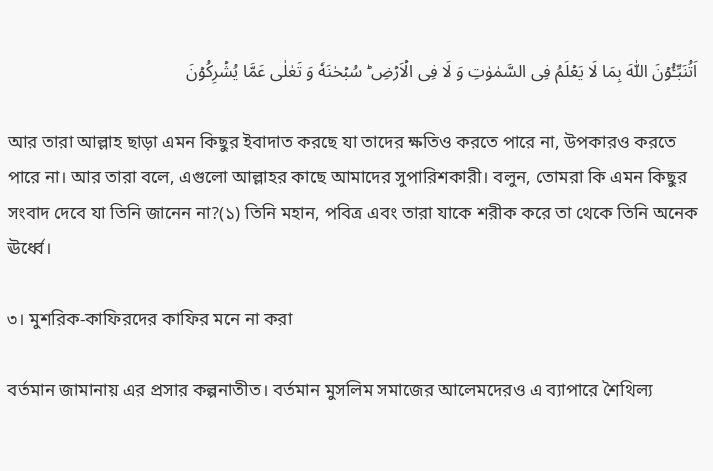اَتُنَبِّـُٔوۡنَ اللّٰهَ بِمَا لَا یَعۡلَمُ فِی السَّمٰوٰتِ وَ لَا فِی الۡاَرۡضِ ؕ سُبۡحٰنَهٗ وَ تَعٰلٰی عَمَّا یُشۡرِكُوۡنَ

আর তারা আল্লাহ ছাড়া এমন কিছুর ইবাদাত করছে যা তাদের ক্ষতিও করতে পারে না, উপকারও করতে পারে না। আর তারা বলে, এগুলো আল্লাহর কাছে আমাদের সুপারিশকারী। বলুন, তোমরা কি এমন কিছুর সংবাদ দেবে যা তিনি জানেন না?(১) তিনি মহান, পবিত্র এবং তারা যাকে শরীক করে তা থেকে তিনি অনেক ঊর্ধ্বে।

৩। মুশরিক-কাফিরদের কাফির মনে না করা

বর্তমান জামানায় এর প্রসার কল্পনাতীত। বর্তমান মুসলিম সমাজের আলেমদেরও এ ব্যাপারে শৈথিল্য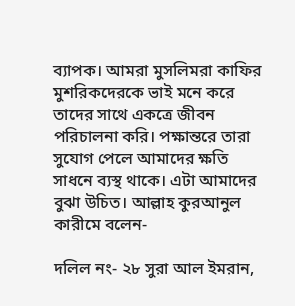ব্যাপক। আমরা মুসলিমরা কাফির মুশরিকদেরকে ভাই মনে করে তাদের সাথে একত্রে জীবন পরিচালনা করি। পক্ষান্তরে তারা সুযোগ পেলে আমাদের ক্ষতি সাধনে ব্যস্থ থাকে। এটা আমাদের বুঝা উচিত। আল্লাহ কুরআনুল কারীমে বলেন-

দলিল নং- ২৮ সুরা আল ইমরান,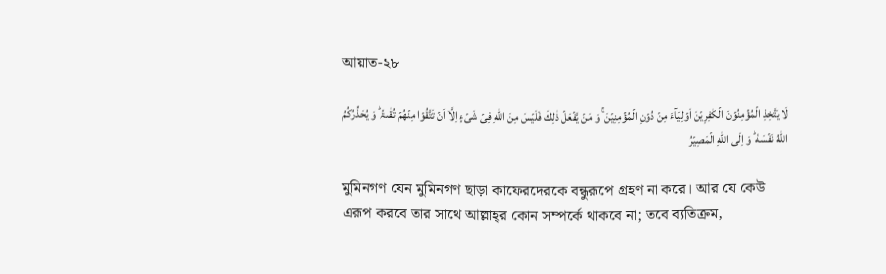আয়াত-২৮

لَا یَتَّخِذِ الۡمُؤۡمِنُوۡنَ الۡكٰفِرِیۡنَ اَوۡلِیَآءَ مِنۡ دُوۡنِ الۡمُؤۡمِنِیۡنَ ۚ وَ مَنۡ یَّفۡعَلۡ ذٰلِكَ فَلَیۡسَ مِنَ اللّٰهِ فِیۡ شَیۡءٍ اِلَّاۤ اَنۡ تَتَّقُوۡا مِنۡهُمۡ تُقٰىۃً ؕ وَ یُحَذِّرُكُمُ اللّٰهُ نَفۡسَهٗ ؕ وَ اِلَی اللّٰهِ الۡمَصِیۡرُ

মুমিনগণ যেন মুমিনগণ ছাড়া কাফেরদেরকে বন্ধুরূপে গ্রহণ না করে। আর যে কেউ এরূপ করবে তার সাথে আল্লাহ্‌র কোন সম্পর্কে থাকবে না; তবে ব্যতিক্রম,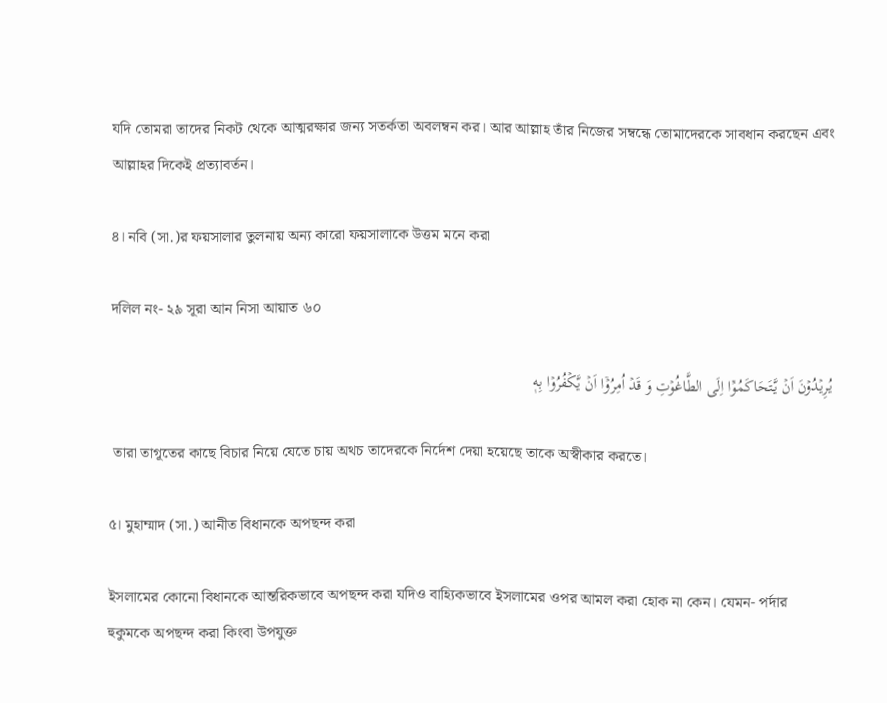যদি তোমরা তাদের নিকট থেকে আত্মরক্ষার জন্য সতর্কতা অবলম্বন কর। আর আল্লাহ তাঁর নিজের সম্বন্ধে তোমাদেরকে সাবধান করছেন এবং আল্লাহর দিকেই প্রত্যাবর্তন।

৪। নবি (সা.)র ফয়সালার তুলনায় অন্য কারো ফয়সালাকে উত্তম মনে করা

দলিল নং- ২৯ সূরা আন নিসা আয়াত ৬০

یُرِیۡدُوۡنَ اَنۡ یَّتَحَاکَمُوۡۤا اِلَی الطَّاغُوۡتِ وَ قَدۡ اُمِرُوۡۤا اَنۡ یَّکۡفُرُوۡا بِهٖ

 তারা তাগূতের কাছে বিচার নিয়ে যেতে চায় অথচ তাদেরকে নির্দেশ দেয়া হয়েছে তাকে অস্বীকার করতে।

৫। মুহাম্মাদ (সা.) আনীত বিধানকে অপছন্দ করা

ইসলামের কোনো বিধানকে আন্তরিকভাবে অপছন্দ করা যদিও বাহ্যিকভাবে ইসলামের ওপর আমল করা হোক না কেন। যেমন- পর্দার হুকুমকে অপছন্দ করা কিংবা উপযুক্ত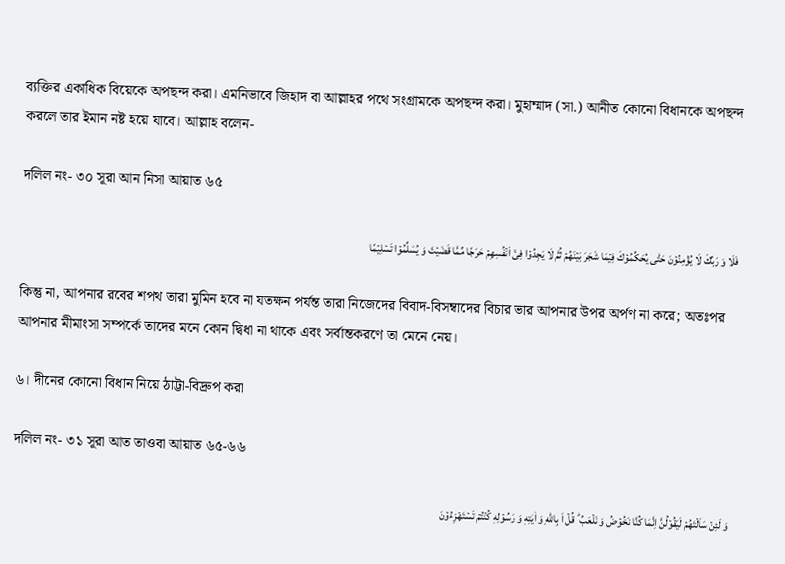ব্যক্তির একাধিক বিয়েকে অপছন্দ করা। এমনিভাবে জিহাদ বা আল্লাহর পথে সংগ্রামকে অপছন্দ করা। মুহাম্মাদ (সা.) আনীত কোনো বিধানকে অপছন্দ করলে তার ইমান নষ্ট হয়ে যাবে। আল্লাহ বলেন-

দলিল নং- ৩০ সূরা আন নিসা আয়াত ৬৫

فَلَا وَ رَبِّكَ لَا یُؤۡمِنُوۡنَ حَتّٰی یُحَكِّمُوۡكَ فِیۡمَا شَجَرَ بَیۡنَهُمۡ ثُمَّ لَا یَجِدُوۡا فِیۡۤ اَنۡفُسِهِمۡ حَرَجًا مِّمَّا قَضَیۡتَ وَ یُسَلِّمُوۡا تَسۡلِیۡمًا

কিন্তু না, আপনার রবের শপথ তারা মুমিন হবে না যতক্ষন পর্যন্ত তারা নিজেদের বিবাদ-বিসম্বাদের বিচার ভার আপনার উপর অর্পণ না করে; অতঃপর আপনার মীমাংসা সম্পর্কে তাদের মনে কোন দ্বিধা না থাকে এবং সর্বান্তকরণে তা মেনে নেয়।

৬। দীনের কোনো বিধান নিয়ে ঠাট্টা-বিদ্রুপ করা

দলিল নং- ৩১ সূরা আত তাওবা আয়াত ৬৫-৬৬

وَ لَئِنۡ سَاَلۡتَهُمۡ لَیَقُوۡلُنَّ اِنَّمَا كُنَّا نَخُوۡضُ وَ نَلۡعَبُ ؕ قُلۡ اَ بِاللّٰهِ وَ اٰیٰتِهٖ وَ رَسُوۡلِهٖ كُنۡتُمۡ تَسۡتَهۡزِءُوۡنَ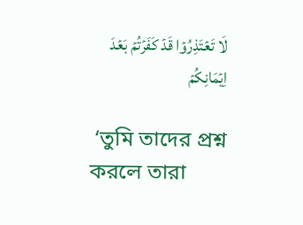لَا تَعۡتَذِرُوۡا قَدۡ كَفَرۡتُمۡ بَعۡدَ اِیۡمَانِكُمۡ

 ‘তুমি তাদের প্রশ্ন করলে তারা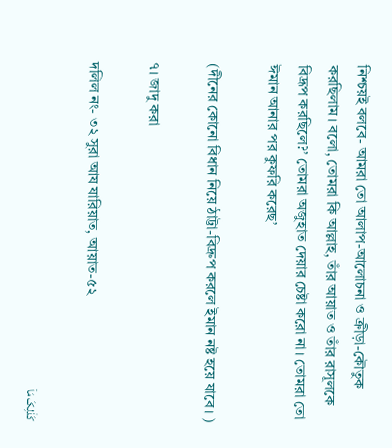নিশ্চয়ই বলবে- আমরা তো আলাপ-আলোচনা ও ক্রীড়া-কৌতুক করছিলাম। বলো, তোমরা কি আল্লাহ, তাঁর আয়াত ও তাঁর রাসূলকে বিদ্রূপ করছিলে?’ তোমরা অজুহাত দেয়ার চেষ্টা করো না। তোমরা তো ঈমান আনার পর কুফরি করেছ’

(দীনের কোনো বিধান নিয়ে ঠাট্টা-বিদ্রুপ করলে ইমান নষ্ট হয়ে যাবে। )

৭। জাদু করা

দলিল নং- ৩২ সুরা আয যারিয়াত, আয়াত-৫২

کَذٰلِکَ مَاۤ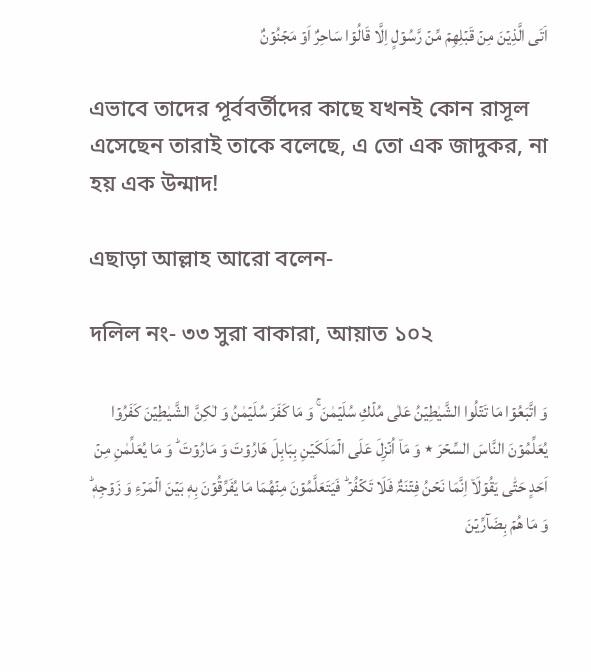اَتَی الَّذِیۡنَ مِنۡ قَبۡلِهِمۡ مِّنۡ رَّسُوۡلٍ اِلَّا قَالُوۡا سَاحِرٌ اَوۡ مَجۡنُوۡنٌ

এভাবে তাদের পূর্ববর্তীদের কাছে যখনই কোন রাসূল এসেছেন তারাই তাকে বলেছে, এ তো এক জাদুকর, না হয় এক উন্মাদ!

এছাড়া আল্লাহ আরো বলেন-

দলিল নং- ৩৩ সুরা বাকারা, আয়াত ১০২

وَ اتَّبَعُوۡا مَا تَتۡلُوا الشَّیٰطِیۡنُ عَلٰی مُلۡكِ سُلَیۡمٰنَ ۚ وَ مَا كَفَرَ سُلَیۡمٰنُ وَ لٰكِنَّ الشَّیٰطِیۡنَ كَفَرُوۡا یُعَلِّمُوۡنَ النَّاسَ السِّحۡرَ ٭ وَ مَاۤ اُنۡزِلَ عَلَی الۡمَلَكَیۡنِ بِبَابِلَ هَارُوۡتَ وَ مَارُوۡتَ ؕ وَ مَا یُعَلِّمٰنِ مِنۡ اَحَدٍ حَتّٰی یَقُوۡلَاۤ اِنَّمَا نَحۡنُ فِتۡنَۃٌ فَلَا تَكۡفُرۡ ؕ فَیَتَعَلَّمُوۡنَ مِنۡهُمَا مَا یُفَرِّقُوۡنَ بِهٖ بَیۡنَ الۡمَرۡءِ وَ زَوۡجِهٖ ؕ وَ مَا هُمۡ بِضَآرِّیۡنَ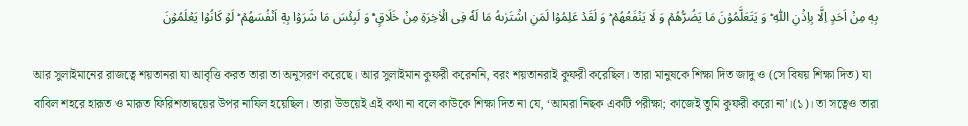بِهٖ مِنۡ اَحَدٍ اِلَّا بِاِذۡنِ اللّٰهِ ؕ وَ یَتَعَلَّمُوۡنَ مَا یَضُرُّهُمۡ وَ لَا یَنۡفَعُهُمۡ ؕ وَ لَقَدۡ عَلِمُوۡا لَمَنِ اشۡتَرٰىهُ مَا لَهٗ فِی الۡاٰخِرَۃِ مِنۡ خَلَاقٍ ۟ؕ وَ لَبِئۡسَ مَا شَرَوۡا بِهٖۤ اَنۡفُسَهُمۡ ؕ لَوۡ كَانُوۡا یَعۡلَمُوۡنَ

আর সুলাইমানের রাজত্বে শয়তানরা যা আবৃত্তি করত তারা তা অনুসরণ করেছে। আর সুলাইমান কুফরী করেননি, বরং শয়তানরাই কুফরী করেছিল। তারা মানুষকে শিক্ষা দিত জাদু ও (সে বিষয় শিক্ষা দিত) যা বাবিল শহরে হারূত ও মারূত ফিরিশতাদ্বয়ের উপর নাযিল হয়েছিল। তারা উভয়েই এই কথা না বলে কাউকে শিক্ষা দিত না যে, ‘আমরা নিছক একটি পরীক্ষা; কাজেই তুমি কুফরী করো না’।(১)। তা সত্বেও তারা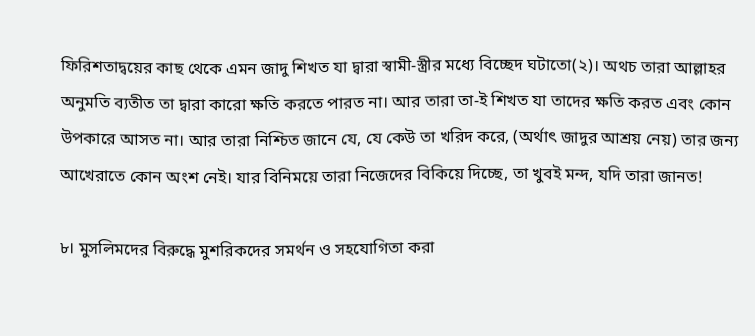ফিরিশতাদ্বয়ের কাছ থেকে এমন জাদু শিখত যা দ্বারা স্বামী-স্ত্রীর মধ্যে বিচ্ছেদ ঘটাতো(২)। অথচ তারা আল্লাহর অনুমতি ব্যতীত তা দ্বারা কারো ক্ষতি করতে পারত না। আর তারা তা-ই শিখত যা তাদের ক্ষতি করত এবং কোন উপকারে আসত না। আর তারা নিশ্চিত জানে যে, যে কেউ তা খরিদ করে, (অর্থাৎ জাদুর আশ্রয় নেয়) তার জন্য আখেরাতে কোন অংশ নেই। যার বিনিময়ে তারা নিজেদের বিকিয়ে দিচ্ছে, তা খুবই মন্দ, যদি তারা জানত!

৮। মুসলিমদের বিরুদ্ধে মুশরিকদের সমর্থন ও সহযোগিতা করা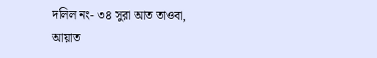দলিল নং- ৩৪ সুরা আত তাওবা, আয়াত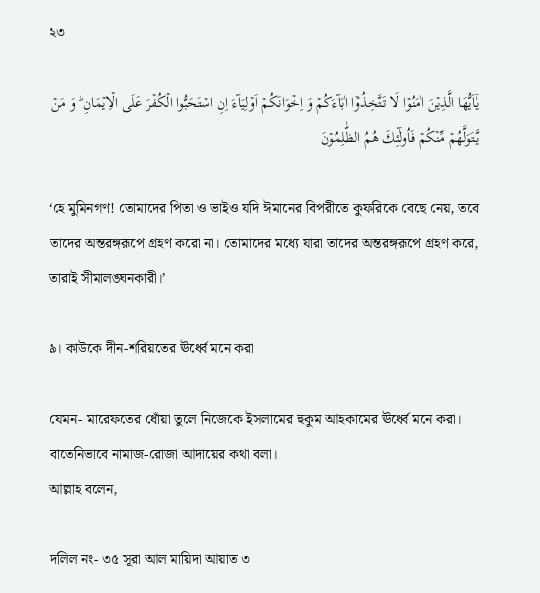২৩

یٰۤاَیُّهَا الَّذِیۡنَ اٰمَنُوۡا لَا تَتَّخِذُوۡۤا اٰبَآءَكُمۡ وَ اِخۡوَانَكُمۡ اَوۡلِیَآءَ اِنِ اسۡتَحَبُّوا الۡكُفۡرَ عَلَی الۡاِیۡمَانِ ؕ وَ مَنۡ یَّتَوَلَّهُمۡ مِّنۡكُمۡ فَاُولٰٓئِكَ هُمُ الظّٰلِمُوۡنَ

‘হে মুমিনগণ! তোমাদের পিতা ও ভাইও যদি ঈমানের বিপরীতে কুফরিকে বেছে নেয়, তবে তাদের অন্তরঙ্গরূপে গ্রহণ করো না। তোমাদের মধ্যে যারা তাদের অন্তরঙ্গরূপে গ্রহণ করে, তারাই সীমালঙ্ঘনকারী।’

৯। কাউকে দীন-শরিয়তের ঊর্ধ্বে মনে করা

যেমন- মারেফতের ধোঁয়া তুলে নিজেকে ইসলামের হুকুম আহকামের ঊর্ধ্বে মনে করা। বাতেনিভাবে নামাজ-রোজা আদায়ের কথা বলা।
আল্লাহ বলেন,

দলিল নং- ৩৫ সূরা আল মায়িদা আয়াত ৩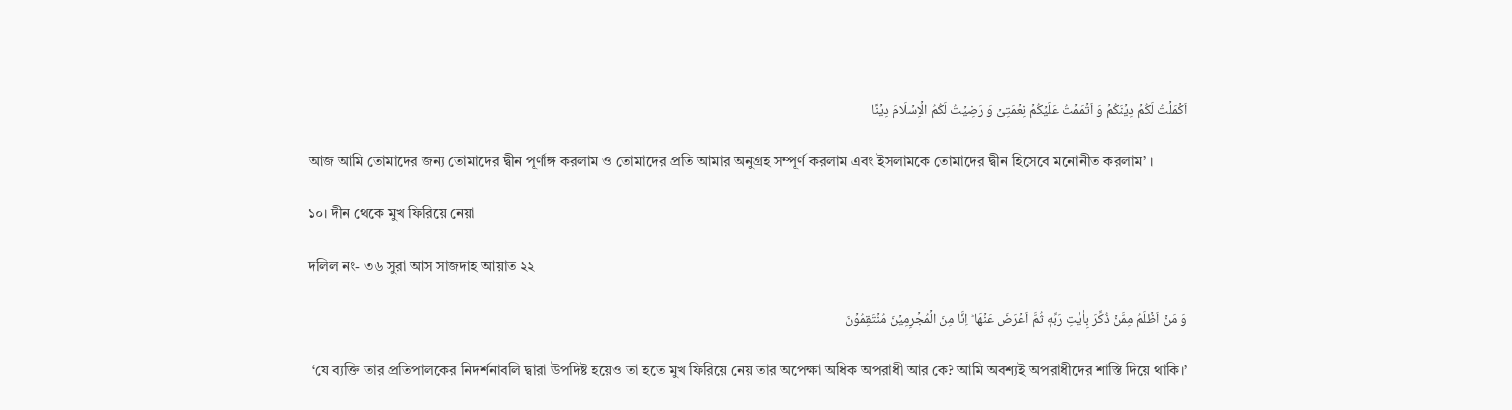اَکۡمَلۡتُ لَکُمۡ دِیۡنَکُمۡ وَ اَتۡمَمۡتُ عَلَیۡکُمۡ نِعۡمَتِیۡ وَ رَضِیۡتُ لَکُمُ الۡاِسۡلَامَ دِیۡنًا

আজ আমি তোমাদের জন্য তোমাদের দ্বীন পূর্ণাঙ্গ করলাম ও তোমাদের প্রতি আমার অনুগ্রহ সম্পূর্ণ করলাম এবং ইসলামকে তোমাদের দ্বীন হিসেবে মনোনীত করলাম’ ।

১০। দীন থেকে মুখ ফিরিয়ে নেয়া

দলিল নং- ৩৬ সুরা আস সাজদাহ আয়াত ২২

وَ مَنۡ اَظۡلَمُ مِمَّنۡ ذُكِّرَ بِاٰیٰتِ رَبِّهٖ ثُمَّ اَعۡرَضَ عَنۡهَا ؕ اِنَّا مِنَ الۡمُجۡرِمِیۡنَ مُنۡتَقِمُوۡنَ

 ‘যে ব্যক্তি তার প্রতিপালকের নিদর্শনাবলি দ্বারা উপদিষ্ট হয়েও তা হতে মুখ ফিরিয়ে নেয় তার অপেক্ষা অধিক অপরাধী আর কে? আমি অবশ্যই অপরাধীদের শাস্তি দিয়ে থাকি।’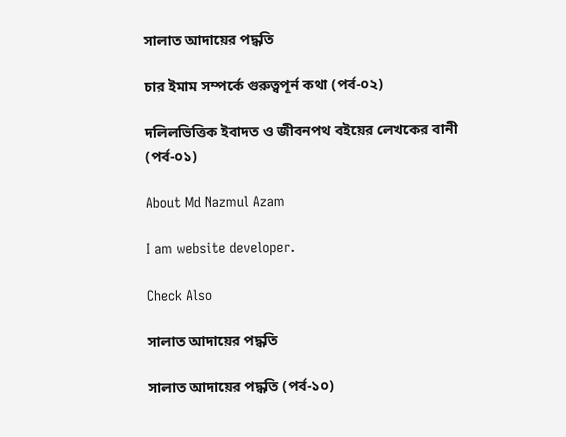সালাত আদায়ের পদ্ধতি

চার ইমাম সম্পর্কে গুরুত্বপূর্ন কথা (পর্ব-০২)

দলিলভিত্তিক ইবাদত ও জীবনপথ বইয়ের লেখকের বানী (পর্ব-০১)

About Md Nazmul Azam

I am website developer.

Check Also

সালাত আদায়ের পদ্ধতি

সালাত আদায়ের পদ্ধতি (পর্ব-১০)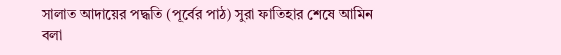সালাত আদায়ের পদ্ধতি (পূর্বের পাঠ) সুরা ফাতিহার শেষে আমিন বলা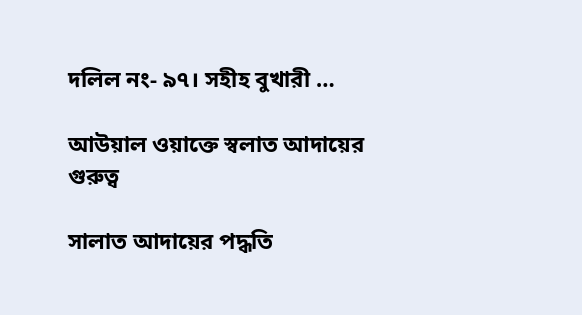দলিল নং- ৯৭। সহীহ বুখারী …

আউয়াল ওয়াক্তে স্বলাত আদায়ের গুরুত্ব

সালাত আদায়ের পদ্ধতি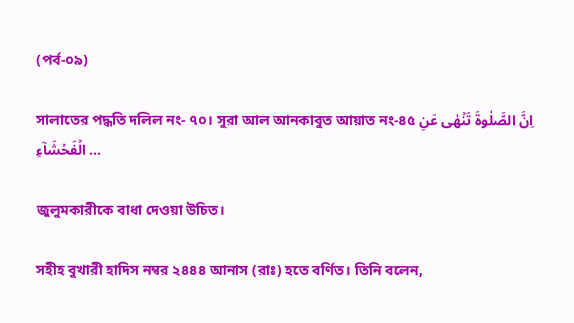(পর্ব-০৯)

সালাতের পদ্ধতি দলিল নং- ৭০। সুরা আল আনকাবুত আয়াত নং-৪৫ اِنَّ الصَّلٰوۃَ تَنۡهٰی عَنِ الۡفَحۡشَآءِ …

জুলুমকারীকে বাধা দেওয়া উচিত।

সহীহ বুখারী হাদিস নম্বর ২৪৪৪ আনাস (রাঃ) হতে বর্ণিত। তিনি বলেন,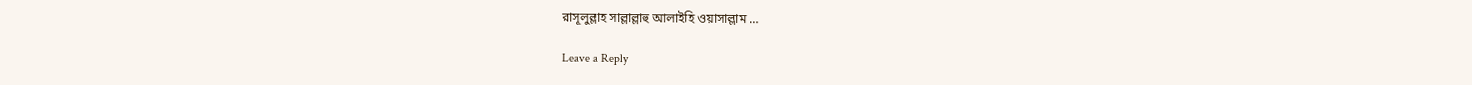রাসূলুল্লাহ সাল্লাল্লাহু আলাইহি ওয়াসাল্লাম …

Leave a Reply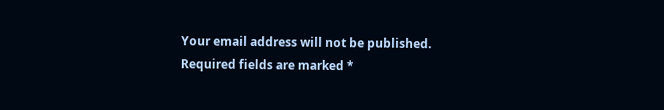Your email address will not be published. Required fields are marked *